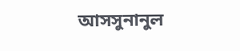আসসুনানুল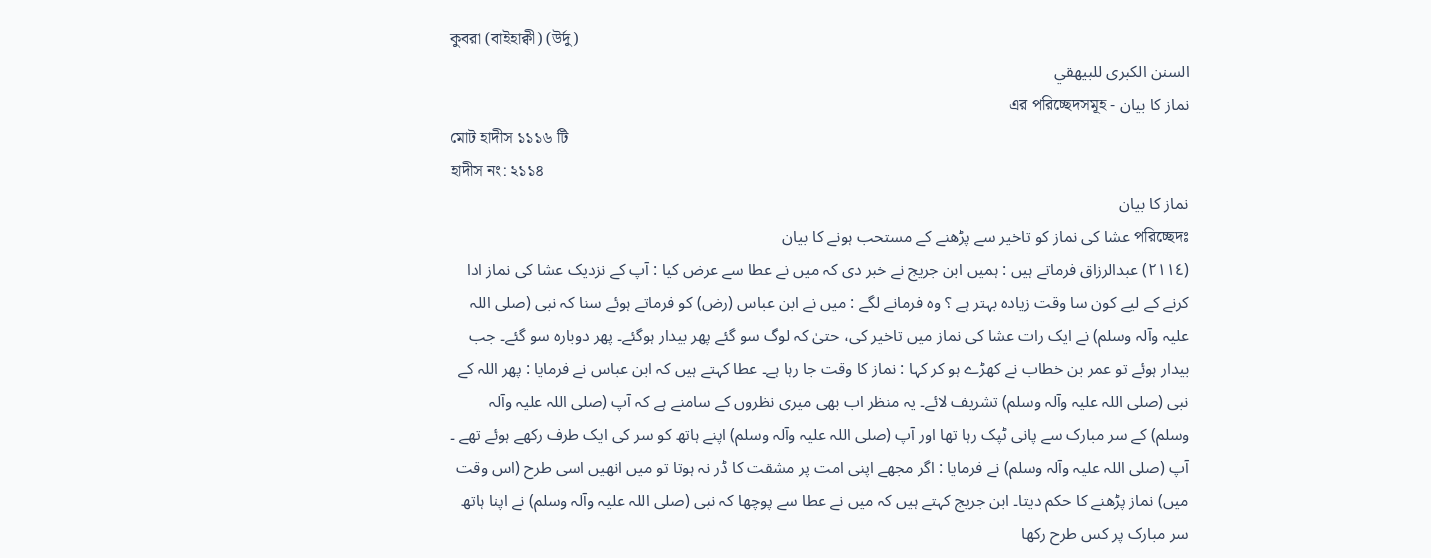কুবরা (বাইহাক্বী) (উর্দু)
السنن الكبرى للبيهقي
نماز کا بیان - এর পরিচ্ছেদসমূহ
মোট হাদীস ১১১৬ টি
হাদীস নং: ২১১৪
نماز کا بیان
পরিচ্ছেদঃ عشا کی نماز کو تاخیر سے پڑھنے کے مستحب ہونے کا بیان
(٢١١٤) عبدالرزاق فرماتے ہیں : ہمیں ابن جریج نے خبر دی کہ میں نے عطا سے عرض کیا : آپ کے نزدیک عشا کی نماز ادا کرنے کے لیے کون سا وقت زیادہ بہتر ہے ؟ وہ فرمانے لگے : میں نے ابن عباس (رض) کو فرماتے ہوئے سنا کہ نبی (صلی اللہ علیہ وآلہ وسلم) نے ایک رات عشا کی نماز میں تاخیر کی، حتیٰ کہ لوگ سو گئے پھر بیدار ہوگئے۔ پھر دوبارہ سو گئے۔ جب بیدار ہوئے تو عمر بن خطاب نے کھڑے ہو کر کہا : نماز کا وقت جا رہا ہے۔ عطا کہتے ہیں کہ ابن عباس نے فرمایا : پھر اللہ کے نبی (صلی اللہ علیہ وآلہ وسلم) تشریف لائے۔ یہ منظر اب بھی میری نظروں کے سامنے ہے کہ آپ (صلی اللہ علیہ وآلہ وسلم) کے سر مبارک سے پانی ٹپک رہا تھا اور آپ (صلی اللہ علیہ وآلہ وسلم) اپنے ہاتھ کو سر کی ایک طرف رکھے ہوئے تھے ۔ آپ (صلی اللہ علیہ وآلہ وسلم) نے فرمایا : اگر مجھے اپنی امت پر مشقت کا ڈر نہ ہوتا تو میں انھیں اسی طرح (اس وقت میں) نماز پڑھنے کا حکم دیتا۔ ابن جریج کہتے ہیں کہ میں نے عطا سے پوچھا کہ نبی (صلی اللہ علیہ وآلہ وسلم) نے اپنا ہاتھ سر مبارک پر کس طرح رکھا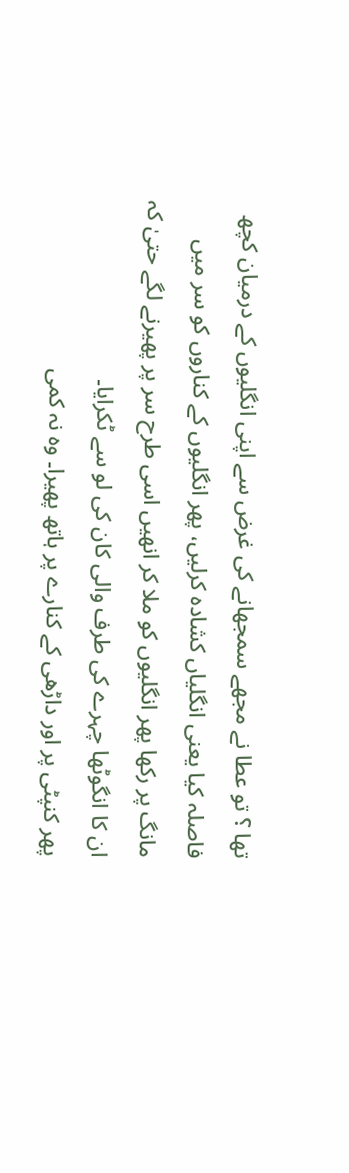تھا ؟ تو عطا نے مجھے سمجھانے کی غرض سے اپنی انگلیوں کے درمیان کچھ فاصلہ کیا یعنی انگلیاں کشادہ کرلیں، پھر انگلیوں کے کناروں کو سر میں مانگ پر رکھا پھر انگلیوں کو ملا کر انھیں اسی طرح سر پر پھیرنے لگے حتیٰ کہ ان کا انگوٹھا چہرے کی طرف والی کان کی لو سے ٹکرایا۔
پھر کنپٹی پر اور داڑھی کے کنارے پر ہاتھ پھیرا۔ وہ نہ کمی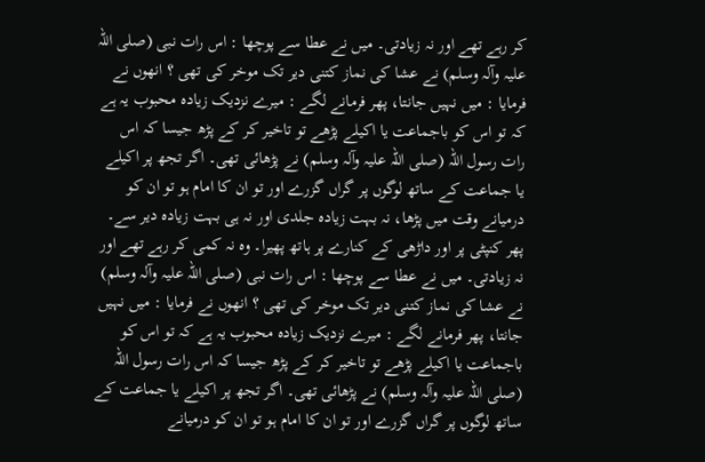کر رہے تھے اور نہ زیادتی۔ میں نے عطا سے پوچھا : اس رات نبی (صلی اللہ علیہ وآلہ وسلم) نے عشا کی نماز کتنی دیر تک موخر کی تھی ؟ انھوں نے فرمایا : میں نہیں جانتا، پھر فرمانے لگے : میرے نزدیک زیادہ محبوب یہ ہے کہ تو اس کو باجماعت یا اکیلے پڑھے تو تاخیر کر کے پڑھ جیسا کہ اس رات رسول اللہ (صلی اللہ علیہ وآلہ وسلم) نے پڑھائی تھی۔ اگر تجھ پر اکیلے یا جماعت کے ساتھ لوگوں پر گراں گزرے اور تو ان کا امام ہو تو ان کو درمیانے وقت میں پڑھا، نہ بہت زیادہ جلدی اور نہ ہی بہت زیادہ دیر سے۔
پھر کنپٹی پر اور داڑھی کے کنارے پر ہاتھ پھیرا۔ وہ نہ کمی کر رہے تھے اور نہ زیادتی۔ میں نے عطا سے پوچھا : اس رات نبی (صلی اللہ علیہ وآلہ وسلم) نے عشا کی نماز کتنی دیر تک موخر کی تھی ؟ انھوں نے فرمایا : میں نہیں جانتا، پھر فرمانے لگے : میرے نزدیک زیادہ محبوب یہ ہے کہ تو اس کو باجماعت یا اکیلے پڑھے تو تاخیر کر کے پڑھ جیسا کہ اس رات رسول اللہ (صلی اللہ علیہ وآلہ وسلم) نے پڑھائی تھی۔ اگر تجھ پر اکیلے یا جماعت کے ساتھ لوگوں پر گراں گزرے اور تو ان کا امام ہو تو ان کو درمیانے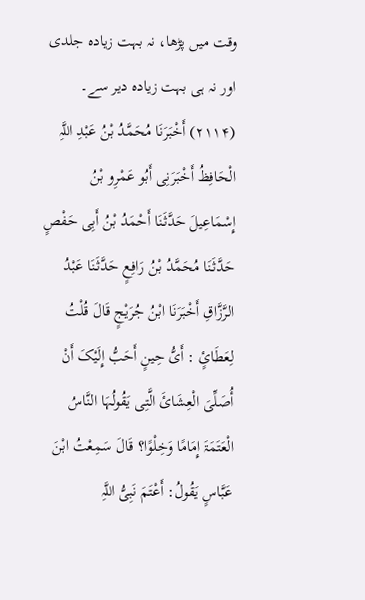وقت میں پڑھا، نہ بہت زیادہ جلدی اور نہ ہی بہت زیادہ دیر سے۔
(۲۱۱۴) أَخْبَرَنَا مُحَمَّدُ بْنُ عَبْدِ اللَّہِ الْحَافِظُ أَخْبَرَنِی أَبُو عَمْرِو بْنُ إِسْمَاعِیلَ حَدَّثَنَا أَحْمَدُ بْنُ أَبِی حَفْصٍ حَدَّثَنَا مُحَمَّدُ بْنُ رَافِعٍ حَدَّثَنَا عَبْدُ الرَّزَّاقِ أَخْبَرَنَا ابْنُ جُرَیْجٍ قَالَ قُلْتُ لِعَطَائٍ : أَیُّ حِینٍ أَحَبُّ إِلَیْکَ أَنْ أُصَلِّیَ الْعِشَائَ الَّتِی یَقُولُہَا النَّاسُ الْعَتَمَۃَ إِمَامًا وَخِلْوًا؟ قَالَ سَمِعْتُ ابْنَ عَبَّاسٍ یَقُولُ: أَعْتَمَ نَبِیُّ اللَّہِ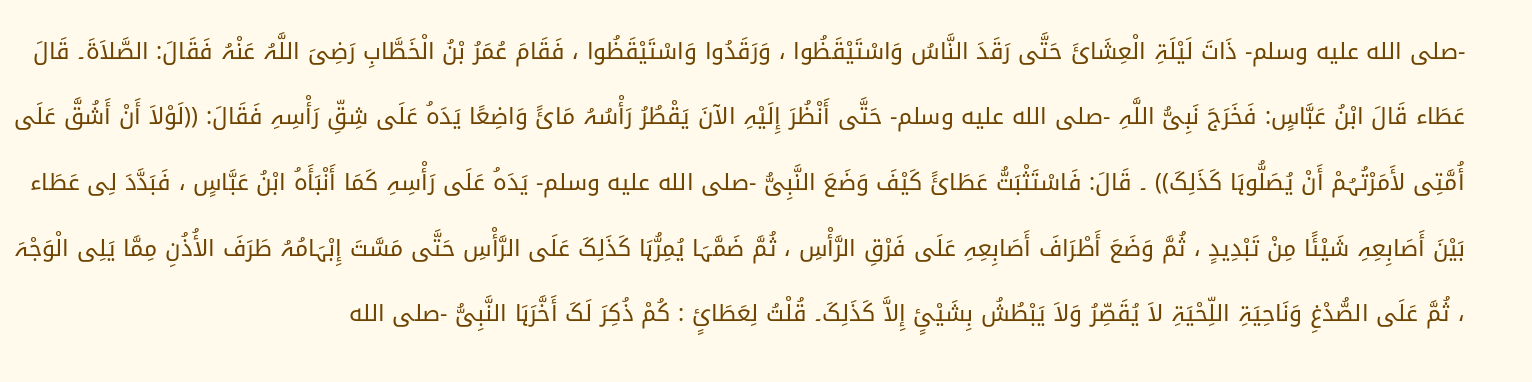-صلى الله عليه وسلم- ذَاتَ لَیْلَۃِ الْعِشَائَ حَتَّی رَقَدَ النَّاسُ وَاسْتَیْقَظُوا ، وَرَقَدُوا وَاسْتَیْقَظُوا ، فَقَامَ عُمَرُ بْنُ الْخَطَّابِ رَضِیَ اللَّہُ عَنْہُ فَقَالَ: الصَّلاَۃَ۔ قَالَ عَطَاء قَالَ ابْنُ عَبَّاسٍ: فَخَرَجَ نَبِیُّ اللَّہِ -صلى الله عليه وسلم- حَتَّی أَنْظُرَ إِلَیْہِ الآنَ یَقْطُرُ رَأْسُہُ مَائً وَاضِعًا یَدَہُ عَلَی شِقِّ رَأْسِہِ فَقَالَ: ((لَوْلاَ أَنْ أَشُقَّ عَلَی أُمَّتِی لأَمَرْتُہُمْ أَنْ یُصَلُّوہَا کَذَلِکَ)) ۔ قَالَ: فَاسْتَثْبَتُّ عَطَائً کَیْفَ وَضَعَ النَّبِیُّ -صلى الله عليه وسلم- یَدَہُ عَلَی رَأْسِہِ کَمَا أَنْبَأَہُ ابْنُ عَبَّاسٍ ، فَبَدَّدَ لِی عَطَاء بَیْنَ أَصَابِعِہِ شَیْئًا مِنْ تَبْدِیدٍ ، ثُمَّ وَضَعَ أَطْرَافَ أَصَابِعِہِ عَلَی فَرْقِ الرَّأْسِ ، ثُمَّ ضَمَّہَا یُمِرُّہَا کَذَلِکَ عَلَی الرَّأْسِ حَتَّی مَسَّتَ إِبْہَامُہُ طَرَفَ الأُذُنِ مِمَّا یَلِی الْوَجْہَ ، ثُمَّ عَلَی الصُّدْغِ وَنَاحِیَۃِ اللِّحْیَۃِ لاَ یُقَصِّرُ وَلاَ یَبْطُشُ بِشَیْئٍ إِلاَّ کَذَلِکَ۔ قُلْتُ لِعَطَائٍ : کُمْ ذُکِرَ لَکَ أَخَّرَہَا النَّبِیُّ -صلى الله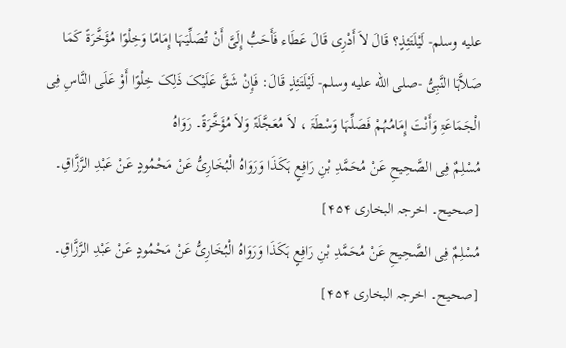عليه وسلم- لَیْلَتَئِذٍ؟ قَالَ لاَ أَدْرِی قَالَ عَطَاء فَأَحَبُّ إِلَیَّ أَنْ تُصَلِّیَہَا إِمَامًا وَخِلْوًا مُؤَخَّرَۃً کَمَا صَلاَّہَا النَّبِیُّ -صلى الله عليه وسلم- لَیْلَتَئِذٍ قَالَ: فَإِنْ شَقَّ عَلَیْکَ ذَلِکَ خِلْوًا أَوْ عَلَی النَّاسِ فِی الْجَمَاعَۃِ وَأَنْتَ إِمَامُہُمْ فَصَلِّہَا وَسْطَۃَ ، لاَ مُعَجَّلَۃً وَلاَ مُؤَخَّرَۃً۔ رَوَاہُ
مُسْلِمٌ فِی الصَّحِیحِ عَنْ مُحَمَّدِ بْنِ رَافِعٍ ہَکَذَا وَرَوَاہُ الْبُخَارِیُّ عَنْ مَحْمُودٍ عَنْ عَبْدِ الرَّزَّاقِ۔
[صحیح۔ اخرجہ البخاری ۴۵۴]
مُسْلِمٌ فِی الصَّحِیحِ عَنْ مُحَمَّدِ بْنِ رَافِعٍ ہَکَذَا وَرَوَاہُ الْبُخَارِیُّ عَنْ مَحْمُودٍ عَنْ عَبْدِ الرَّزَّاقِ۔
[صحیح۔ اخرجہ البخاری ۴۵۴]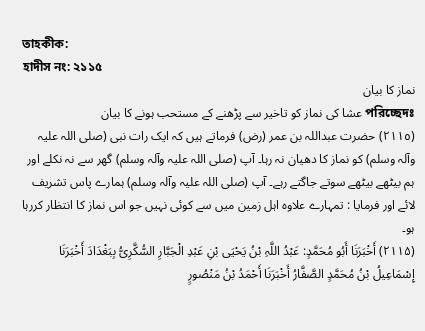তাহকীক:
হাদীস নং: ২১১৫
نماز کا بیان
পরিচ্ছেদঃ عشا کی نماز کو تاخیر سے پڑھنے کے مستحب ہونے کا بیان
(٢١١٥) حضرت عبداللہ بن عمر (رض) فرماتے ہیں کہ ایک رات نبی (صلی اللہ علیہ وآلہ وسلم) کو نماز کا دھیان نہ رہا۔ آپ (صلی اللہ علیہ وآلہ وسلم) گھر سے نہ نکلے اور ہم بیٹھے بیٹھے سوتے جاگتے رہے۔ آپ (صلی اللہ علیہ وآلہ وسلم) ہمارے پاس تشریف لائے اور فرمایا : تمہارے علاوہ اہل زمین میں سے کوئی نہیں جو اس نماز کا انتظار کررہا ہو۔
(۲۱۱۵) أَخْبَرَنَا أَبُو مُحَمَّدٍ: عَبْدُ اللَّہِ بْنُ یَحْیَی بْنِ عَبْدِ الْجَبَّارِ السُّکَّرِیُّ بِبَغْدَادَ أَخْبَرَنَا إِسْمَاعِیلُ بْنُ مُحَمَّدٍ الصَّفَّارُ أَخْبَرَنَا أَحْمَدُ بْنُ مَنْصُورٍ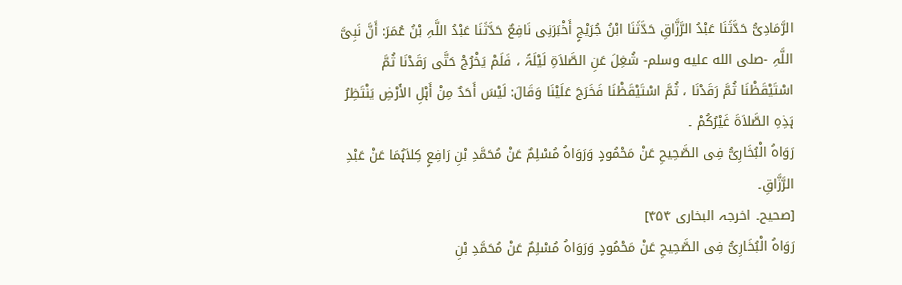الرَّمَادِیُّ حَدَّثَنَا عَبْدُ الرَّزَّاقِ حَدَّثَنَا ابْنُ جُرَیْجٍ أَخْبَرَنِی نَافِعٌ حَدَّثَنَا عَبْدُ اللَّہِ بْنُ عُمَرَ: أَنَّ نَبِیَّ اللَّہِ -صلى الله عليه وسلم- شُغِلَ عَنِ الصَّلاَۃِ لَیْلَۃً ، فَلَمْ یَخْرُجْ حَتَّی رَقَدْنَا ثُمَّ اسْتَیْقَظْنَا ثُمَّ رَقَدْنَا ، ثُمَّ اسْتَیْقَظْنَا فَخَرَجَ عَلَیْنَا وَقَالَ: لَیْسَ أَحَدٌ مِنْ أَہْلِ الأَرْضِ یَنْتَظِرُ ہَذِہِ الصَّلاَۃَ غَیْرُکُمْ ۔
رَوَاہُ الْبُخَارِیُّ فِی الصَّحِیحِ عَنْ مَحْمُودٍ وَرَوَاہُ مُسْلِمٌ عَنْ مُحَمَّدِ بْنِ رَافِعٍ کِلاَہُمَا عَنْ عَبْدِ الرَّزَّاقِ۔
[صحیح۔ اخرجہ البخاری ۴۵۴]
رَوَاہُ الْبُخَارِیُّ فِی الصَّحِیحِ عَنْ مَحْمُودٍ وَرَوَاہُ مُسْلِمٌ عَنْ مُحَمَّدِ بْنِ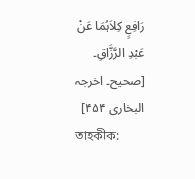رَافِعٍ کِلاَہُمَا عَنْ عَبْدِ الرَّزَّاقِ۔
[صحیح۔ اخرجہ البخاری ۴۵۴]
তাহকীক: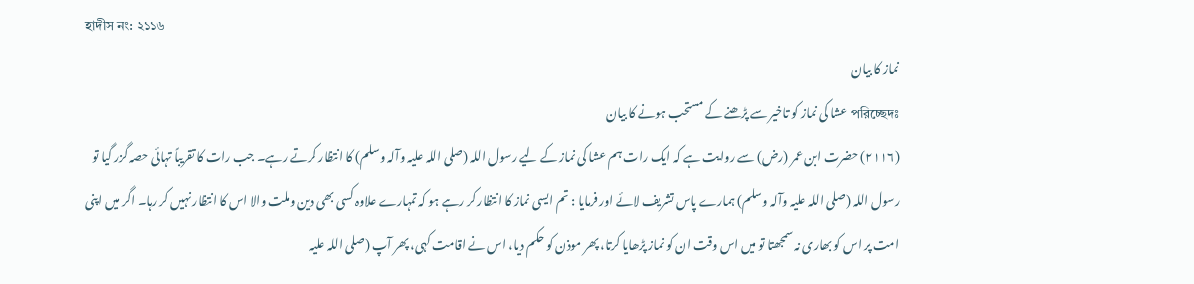হাদীস নং: ২১১৬
نماز کا بیان
পরিচ্ছেদঃ عشا کی نماز کو تاخیر سے پڑھنے کے مستحب ہونے کا بیان
(٢١١٦) حضرت ابن عمر (رض) سے روایت ہے کہ ایک رات ہم عشا کی نماز کے لیے رسول اللہ (صلی اللہ علیہ وآلہ وسلم) کا انتظار کرتے رہے۔ جب رات کا تقریباً تہائی حصہ گزر گیا تو رسول اللہ (صلی اللہ علیہ وآلہ وسلم) ہمارے پاس تشریف لائے اور فرمایا : تم ایسی نماز کا انتظار کر رہے ہو کہ تمہارے علاوہ کسی بھی دین وملت والا اس کا انتظار نہیں کر رہا۔ اگر میں اپنی امت پر اس کو بھاری نہ سمجھتا تو میں اس وقت ان کو نماز پڑھایا کرتا، پھر موذن کو حکم دیا، اس نے اقامت کہی، پھر آپ (صلی اللہ علیہ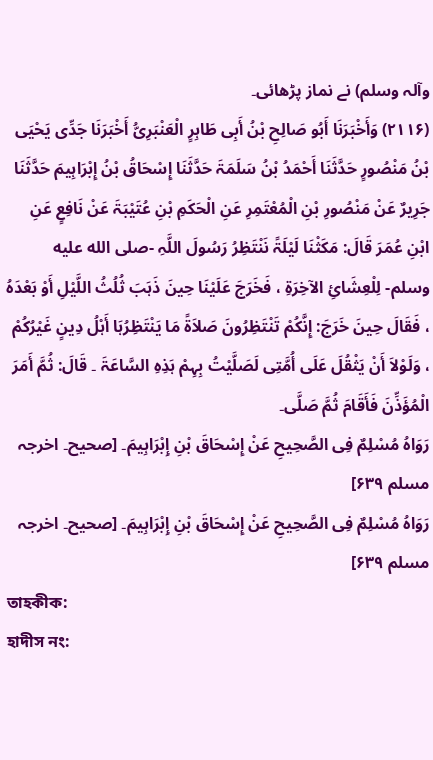وآلہ وسلم) نے نماز پڑھائی۔
(۲۱۱۶) وَأَخْبَرَنَا أَبُو صَالِحِ بْنُ أَبِی طَاہِرٍ الْعَنْبَرِیُّ أَخْبَرَنَا جَدِّی یَحْیَی بْنُ مَنْصُورٍ حَدَّثَنَا أَحْمَدُ بْنُ سَلَمَۃَ حَدَّثَنَا إِسْحَاقُ بْنُ إِبْرَاہِیمَ حَدَّثَنَا جَرِیرٌ عَنْ مَنْصُورِ بْنِ الْمُعْتَمِرِ عَنِ الْحَکَمِ بْنِ عُتَیْبَۃَ عَنْ نَافِعٍ عَنِ ابْنِ عُمَرَ قَالَ: مَکَثْنَا لَیْلَۃً نَنْتَظِرُ رَسُولَ اللَّہِ -صلى الله عليه وسلم- لِلْعِشَائِ الآخِرَۃِ ، فَخَرَجَ عَلَیْنَا حِینَ ذَہَبَ ثُلُثُ اللَّیْلِ أَوْ بَعْدَہُ ، فَقَالَ حِینَ خَرَجَ: إِنَّکُمْ تَنْتَظِرُونَ صَلاَۃً مَا یَنْتَظِرُہَا أَہْلُ دِینٍ غَیْرُکُمْ ، وَلَوْلاَ أَنْ یَثْقُلَ عَلَی أُمَّتِی لَصَلَّیْتُ بِہِمْ ہَذِہِ السَّاعَۃَ ۔ قَالَ: ثُمَّ أَمَرَ الْمُؤَذِّنَ فَأَقَامَ ثُمَّ صَلَّی۔
رَوَاہُ مُسْلِمٌ فِی الصَّحِیحِ عَنْ إِسْحَاقَ بْنِ إِبْرَاہِیمَ۔ [صحیح۔ اخرجہ مسلم ۶۳۹]
رَوَاہُ مُسْلِمٌ فِی الصَّحِیحِ عَنْ إِسْحَاقَ بْنِ إِبْرَاہِیمَ۔ [صحیح۔ اخرجہ مسلم ۶۳۹]
তাহকীক:
হাদীস নং: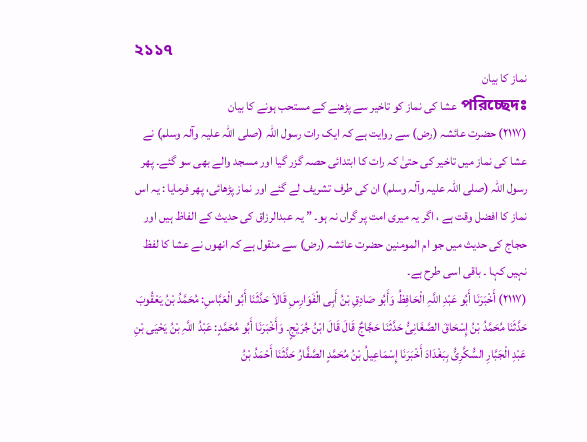২১১৭
نماز کا بیان
পরিচ্ছেদঃ عشا کی نماز کو تاخیر سے پڑھنے کے مستحب ہونے کا بیان
(٢١١٧) حضرت عائشہ (رض) سے روایت ہے کہ ایک رات رسول اللہ (صلی اللہ علیہ وآلہ وسلم) نے عشا کی نماز میں تاخیر کی حتیٰ کہ رات کا ابتدائی حصہ گزر گیا اور مسجد والے بھی سو گئے۔ پھر رسول اللہ (صلی اللہ علیہ وآلہ وسلم) ان کی طرف تشریف لے گئے اور نماز پڑھائی، پھر فرمایا : یہ اس نماز کا افضل وقت ہے ، اگر یہ میری امت پر گراں نہ ہو۔ ” یہ عبدالرزاق کی حدیث کے الفاظ ہیں اور حجاج کی حدیث میں جو ام المومنین حضرت عائشہ (رض) سے منقول ہے کہ انھوں نے عشا کا لفظ نہیں کہا ۔ باقی اسی طرح ہے۔
(۲۱۱۷) أَخْبَرَنَا أَبُو عَبْدِ اللَّہِ الْحَافِظُ وَأَبُو صَادِقِ بْنُ أَبِی الْفَوَارِسِ قَالاَ حَدَّثَنَا أَبُو الْعَبَّاسِ: مُحَمَّدُ بْنُ یَعْقُوبَ حَدَّثَنَا مُحَمَّدُ بْنُ إِسْحَاقَ الصَّغَانِیُّ حَدَّثَنَا حَجَّاجٌ قَالَ قَالَ ابْنُ جُرَیْجٍ۔ وَأَخْبَرَنَا أَبُو مُحَمَّدٍ: عَبْدُ اللَّہِ بْنُ یَحْیَی بْنِ عَبْدِ الْجَبَّارِ السُّکَّرِیُّ بِبَغْدَادَ أَخْبَرَنَا إِسْمَاعِیلُ بْنُ مُحَمَّدٍ الصَّفَّارُ حَدَّثَنَا أَحْمَدُ بْنُ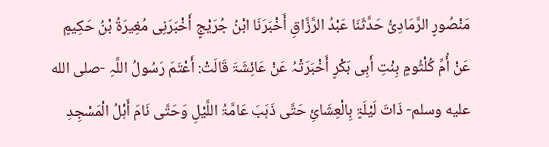مَنْصُورٍ الرَّمَادِیُّ حَدَّثَنَا عَبْدُ الرَّزَّاقِ أَخْبَرَنَا ابْنُ جُرَیْجٍ أَخْبَرَنِی مُغِیرَۃُ بْنُ حَکِیمٍ عَنْ أُمِّ کُلْثُومٍ بِنْتِ أَبِی بَکْرٍ أَخْبَرَتْہُ عَنْ عَائِشَۃَ قَالَتْ: أَعْتَمَ رَسُولُ اللَّہِ -صلى الله عليه وسلم- ذَاتَ لَیْلَۃٍ بِالْعِشَائِ حَتَّی ذَہَبَ عَامَّۃُ اللَّیْلِ وَحَتَّی نَامَ أَہْلُ الْمَسْجِدِ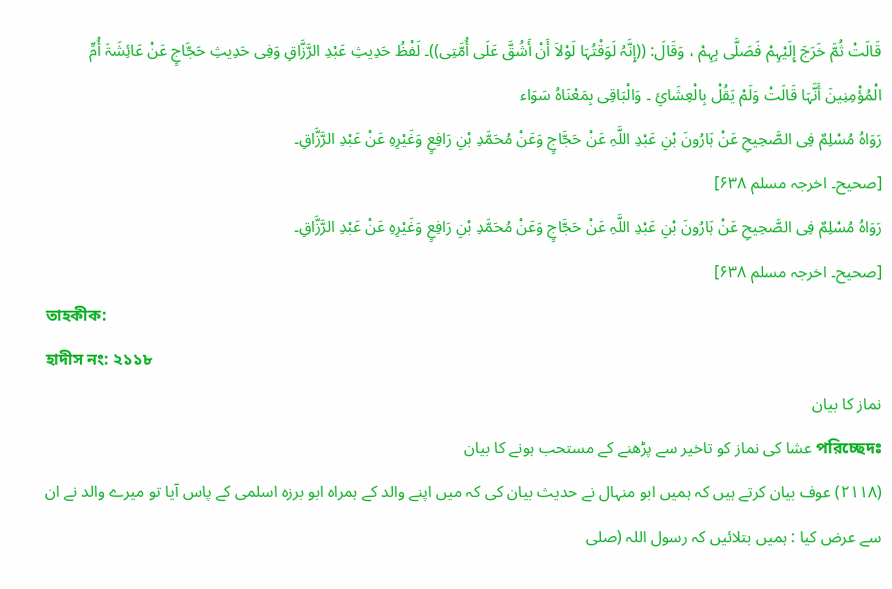قَالَتْ ثُمَّ خَرَجَ إِلَیْہِمْ فَصَلَّی بِہِمْ ، وَقَالَ: ((إِنَّہُ لَوَقْتُہَا لَوْلاَ أَنْ أَشُقَّ عَلَی أُمَّتِی))۔ لَفْظُ حَدِیثِ عَبْدِ الرَّزَّاقِ وَفِی حَدِیثِ حَجَّاجٍ عَنْ عَائِشَۃَ أُمِّ الْمُؤْمِنِینَ أَنَّہَا قَالَتْ وَلَمْ یَقُلْ بِالْعِشَائِ ۔ وَالْبَاقِی بِمَعْنَاہُ سَوَاء
رَوَاہُ مُسْلِمٌ فِی الصَّحِیحِ عَنْ ہَارُونَ بْنِ عَبْدِ اللَّہِ عَنْ حَجَّاجٍ وَعَنْ مُحَمَّدِ بْنِ رَافِعٍ وَغَیْرِہِ عَنْ عَبْدِ الرَّزَّاقِ۔
[صحیح۔ اخرجہ مسلم ۶۳۸]
رَوَاہُ مُسْلِمٌ فِی الصَّحِیحِ عَنْ ہَارُونَ بْنِ عَبْدِ اللَّہِ عَنْ حَجَّاجٍ وَعَنْ مُحَمَّدِ بْنِ رَافِعٍ وَغَیْرِہِ عَنْ عَبْدِ الرَّزَّاقِ۔
[صحیح۔ اخرجہ مسلم ۶۳۸]
তাহকীক:
হাদীস নং: ২১১৮
نماز کا بیان
পরিচ্ছেদঃ عشا کی نماز کو تاخیر سے پڑھنے کے مستحب ہونے کا بیان
(٢١١٨) عوف بیان کرتے ہیں کہ ہمیں ابو منہال نے حدیث بیان کی کہ میں اپنے والد کے ہمراہ ابو برزہ اسلمی کے پاس آیا تو میرے والد نے ان سے عرض کیا : ہمیں بتلائیں کہ رسول اللہ (صلی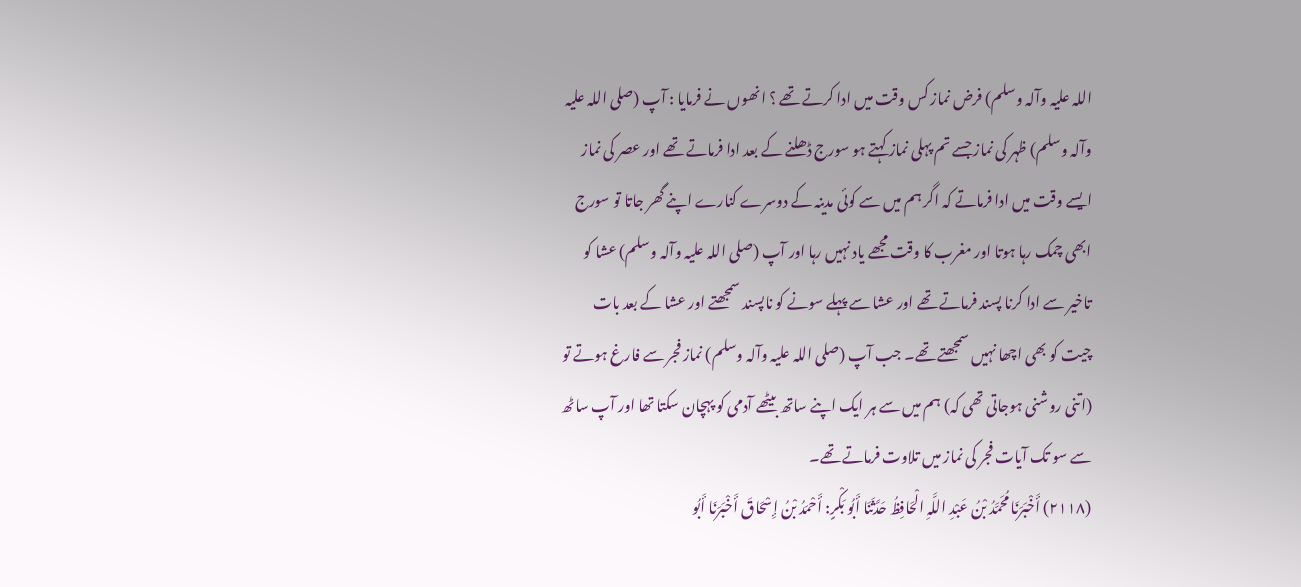اللہ علیہ وآلہ وسلم) فرض نماز کس وقت میں ادا کرتے تھے ؟ انھوں نے فرمایا : آپ (صلی اللہ علیہ وآلہ وسلم) ظہر کی نماز جسے تم پہلی نماز کہتے ہو سورج ڈھلنے کے بعد ادا فرماتے تھے اور عصر کی نماز ایسے وقت میں ادا فرماتے کہ اگر ہم میں سے کوئی مدینہ کے دوسرے کنارے اپنے گھر جاتا تو سورج ابھی چمک رہا ہوتا اور مغرب کا وقت مجھے یاد نہیں رہا اور آپ (صلی اللہ علیہ وآلہ وسلم) عشا کو تاخیر سے ادا کرنا پسند فرماتے تھے اور عشا سے پہلے سونے کو ناپسند سمجھتے اور عشا کے بعد بات چیت کو بھی اچھا نہیں سمجھتے تھے۔ جب آپ (صلی اللہ علیہ وآلہ وسلم) نماز فجر سے فارغ ہوتے تو (اتنی روشنی ہوجاتی تھی کہ) ہم میں سے ہر ایک اپنے ساتھ بیٹھے آدمی کو پہچان سکتا تھا اور آپ ساٹھ سے سو تک آیات فجر کی نماز میں تلاوت فرماتے تھے۔
(۲۱۱۸) أَخْبَرَنَا مُحَمَّدُ بْنُ عَبْدِ اللَّہِ الْحَافِظُ حَدَّثَنَا أَبُو بَکْرٍ: أَحْمَدُ بْنُ إِسْحَاقَ أَخْبَرَنَا أَبُو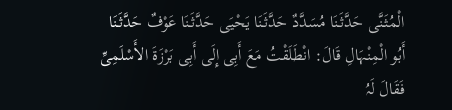الْمُثَنَّی حَدَّثَنَا مُسَدَّدٌ حَدَّثَنَا یَحْیَی حَدَّثَنَا عَوْفٌ حَدَّثَنَا أَبُو الْمِنْہَالِ قَالَ: انْطَلَقْتُ مَعَ أَبِی إِلَی أَبِی بَرْزَۃَ الأَسْلَمِیِّ فَقَالَ لَہُ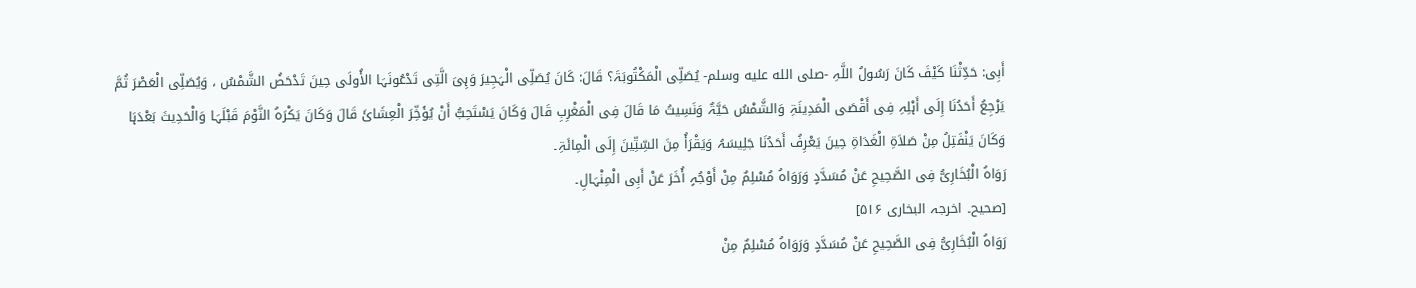أَبِی: حَدِّثْنَا کَیْفَ کَانَ رَسُولُ اللَّہِ -صلى الله عليه وسلم- یُصَلِّی الْمَکْتُوبَۃَ؟ قَالَ: کَانَ یُصَلِّی الْہَجِیرَ وَہِیَ الَّتِی تَدْعُونَہَا الأُولَی حِینَ تَدْحَضُ الشَّمْسُ ، وَیُصَلِّی الْعَصْرَ ثُمَّ یَرْجِعُ أَحَدُنَا إِلَی أَہْلِہِ فِی أَقْصَی الْمَدِینَۃِ وَالشَّمْسُ حَیَّۃٌ وَنَسِیتُ مَا قَالَ فِی الْمَغْرِبِ قَالَ وَکَانَ یَسْتَحِبُّ أَنْ یُؤَخِّرَ الْعِشَائَ قَالَ وَکَانَ یَکْرَہُ النَّوْمَ قَبْلَہَا وَالْحَدِیثَ بَعْدَہَا وَکَانَ یَنْفَتِلُ مِنْ صَلاَۃِ الْغَدَاۃِ حِینَ یَعْرِفُ أَحَدُنَا جَلِیسَہُ وَیَقْرَأُ مِنَ السِّتِّینَ إِلَی الْمِائَۃِ۔
رَوَاہُ الْبُخَارِیُّ فِی الصَّحِیحِ عَنْ مُسَدَّدٍ وَرَوَاہُ مُسْلِمٌ مِنْ أَوْجُہٍ أُخَرَ عَنْ أَبِی الْمِنْہَالِ۔
[صحیح۔ اخرجہ البخاری ۵۱۶]
رَوَاہُ الْبُخَارِیُّ فِی الصَّحِیحِ عَنْ مُسَدَّدٍ وَرَوَاہُ مُسْلِمٌ مِنْ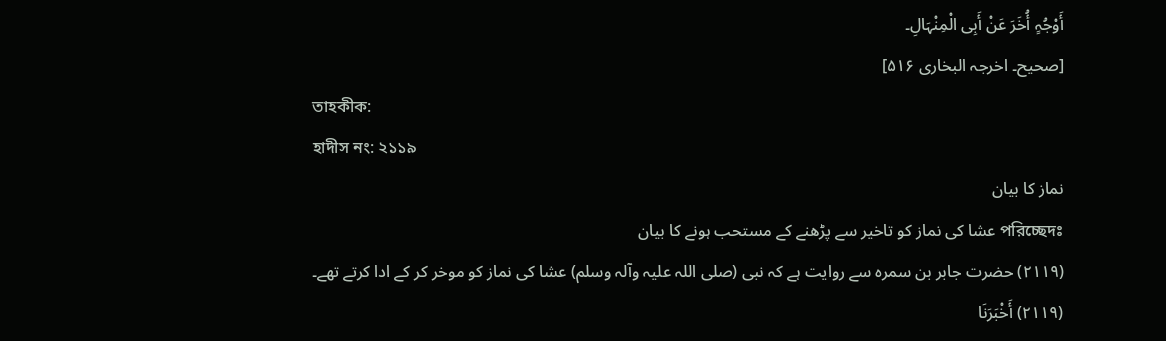أَوْجُہٍ أُخَرَ عَنْ أَبِی الْمِنْہَالِ۔
[صحیح۔ اخرجہ البخاری ۵۱۶]
তাহকীক:
হাদীস নং: ২১১৯
نماز کا بیان
পরিচ্ছেদঃ عشا کی نماز کو تاخیر سے پڑھنے کے مستحب ہونے کا بیان
(٢١١٩) حضرت جابر بن سمرہ سے روایت ہے کہ نبی (صلی اللہ علیہ وآلہ وسلم) عشا کی نماز کو موخر کر کے ادا کرتے تھے۔
(۲۱۱۹) أَخْبَرَنَا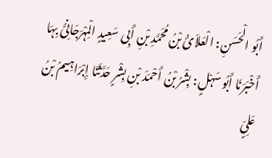أَبُو الْحَسَنِ: الْعَلاَئُ بْنُ مُحَمَّدِ بْنِ أَبِی سَعِیدٍ الْمِہْرَجَانِیُّ بِہَا أَخْبَرَنَا أَبُو سَہْلٍ: بِشْرُ بْنُ أَحْمَدَ بْنِ بِشْرٍ حَدَّثَنَا إِبْرَاہِیمُ بْنُ عَلِیٍّ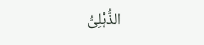الذُّہْلِیُّ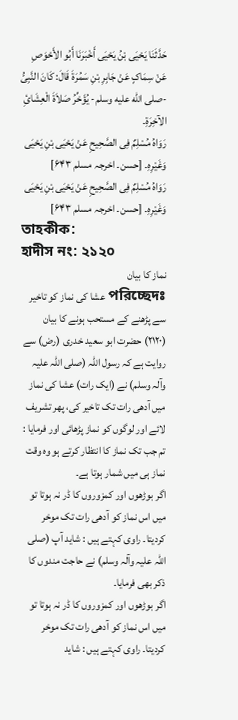حَدَّثَنَا یَحْیَی بْنُ یَحْیَی أَخْبَرَنَا أَبُو الأَحْوَصِ عَنْ سِمَاکٍ عَنْ جَابِرِ بْنِ سَمُرَۃَ قَالَ: کَانَ النَّبِیُّ -صلى الله عليه وسلم- یُؤَخِّرُ صَلاَۃَ الْعِشَائِ الآخِرَۃِ۔
رَوَاہُ مُسْلِمٌ فِی الصَّحِیحِ عَنْ یَحْیَی بْنِ یَحْیَی وَغَیْرِہِ۔ [حسن۔ اخرجہ مسلم ۶۴۳]
رَوَاہُ مُسْلِمٌ فِی الصَّحِیحِ عَنْ یَحْیَی بْنِ یَحْیَی وَغَیْرِہِ۔ [حسن۔ اخرجہ مسلم ۶۴۳]
তাহকীক:
হাদীস নং: ২১২০
نماز کا بیان
পরিচ্ছেদঃ عشا کی نماز کو تاخیر سے پڑھنے کے مستحب ہونے کا بیان
(٢١٢٠) حضرت ابو سعید خدری (رض) سے روایت ہے کہ رسول اللہ (صلی اللہ علیہ وآلہ وسلم) نے (ایک رات) عشا کی نماز میں آدھی رات تک تاخیر کی، پھر تشریف لائے اور لوگوں کو نماز پڑھائی اور فرمایا : تم جب تک نماز کا انتظار کرتے ہو وہ وقت نماز ہی میں شمار ہوتا ہے۔
اگر بوڑھوں اور کمزوروں کا ڈر نہ ہوتا تو میں اس نماز کو آدھی رات تک موخر کردیتا۔ راوی کہتے ہیں : شاید آپ (صلی اللہ علیہ وآلہ وسلم) نے حاجت مندوں کا ذکر بھی فرمایا۔
اگر بوڑھوں اور کمزوروں کا ڈر نہ ہوتا تو میں اس نماز کو آدھی رات تک موخر کردیتا۔ راوی کہتے ہیں : شاید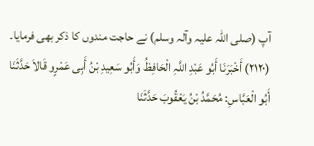آپ (صلی اللہ علیہ وآلہ وسلم) نے حاجت مندوں کا ذکر بھی فرمایا۔
(۲۱۲۰) أَخْبَرَنَا أَبُو عَبْدِ اللَّہِ الْحَافِظُ وَأَبُو سَعِیدِ بْنُ أَبِی عَمْرٍو قَالاَ حَدَّثَنَا أَبُو الْعَبَّاسِ: مُحَمَّدُ بْنُ یَعْقُوبَ حَدَّثَنَا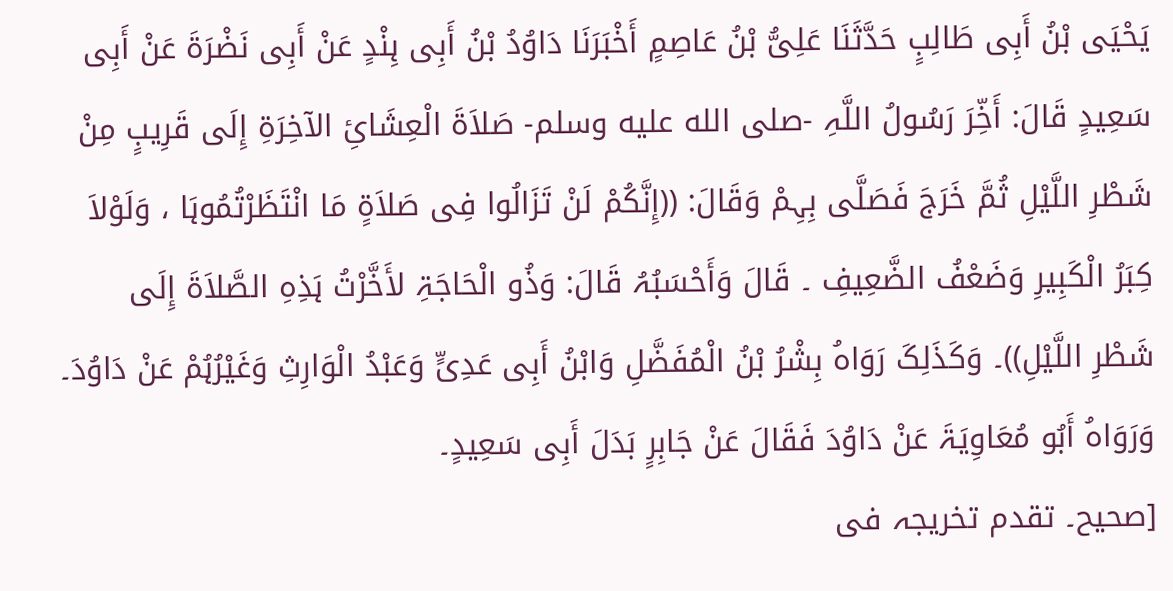یَحْیَی بْنُ أَبِی طَالِبٍ حَدَّثَنَا عَلِیُّ بْنُ عَاصِمٍ أَخْبَرَنَا دَاوُدُ بْنُ أَبِی ہِنْدٍ عَنْ أَبِی نَضْرَۃَ عَنْ أَبِی سَعِیدٍ قَالَ: أَخِّرَ رَسُولُ اللَّہِ -صلى الله عليه وسلم- صَلاَۃَ الْعِشَائِ الآخِرَۃِ إِلَی قَرِیبٍ مِنْ شَطْرِ اللَّیْلِ ثُمَّ خَرَجَ فَصَلَّی بِہِمْ وَقَالَ: ((إِنَّکُمْ لَنْ تَزَالُوا فِی صَلاَۃٍ مَا انْتَظَرْتُمُوہَا ، وَلَوْلاَ کِبَرُ الْکَبِیرِ وَضَعْفُ الضَّعِیفِ ۔ قَالَ وَأَحْسَبُہُ قَالَ: وَذُو الْحَاجَۃِ لأَخَّرْتُ ہَذِہِ الصَّلاَۃَ إِلَی شَطْرِ اللَّیْلِ))۔ وَکَذَلِکَ رَوَاہُ بِشْرُ بْنُ الْمُفَضَّلِ وَابْنُ أَبِی عَدِیٍّ وَعَبْدُ الْوَارِثِ وَغَیْرُہُمْ عَنْ دَاوُدَ۔ وَرَوَاہُ أَبُو مُعَاوِیَۃَ عَنْ دَاوُدَ فَقَالَ عَنْ جَابِرٍ بَدَلَ أَبِی سَعِیدٍ۔
[صحیح۔ تقدم تخریجہ فی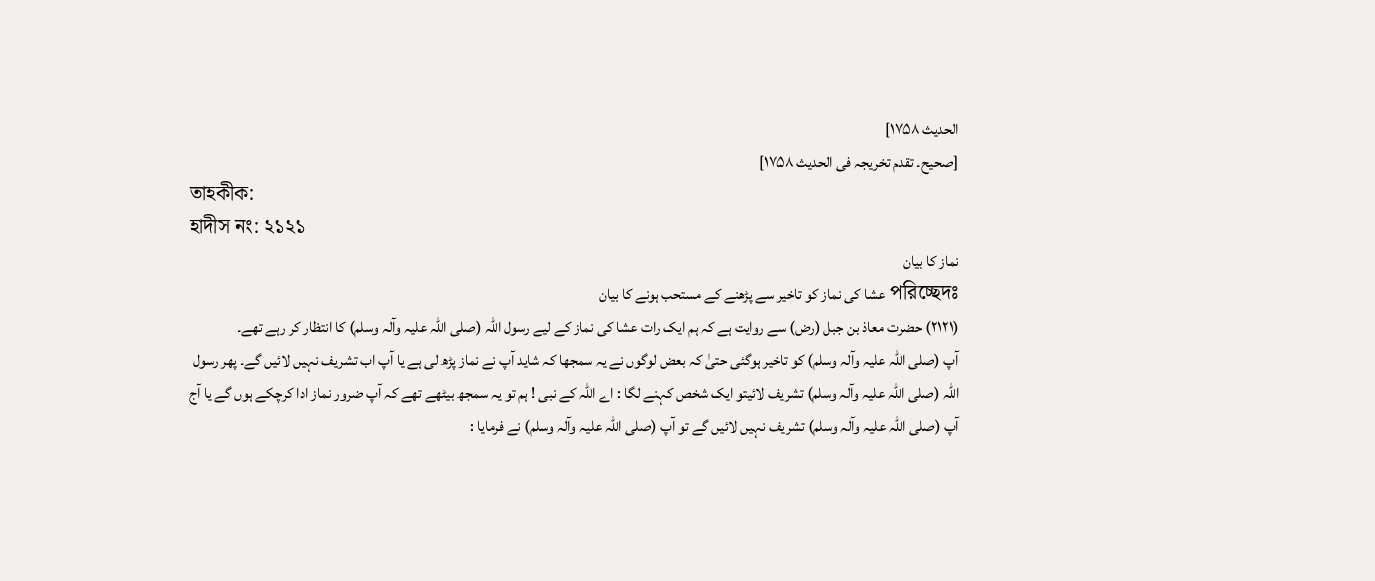الحدیث ۱۷۵۸]
[صحیح۔ تقدم تخریجہ فی الحدیث ۱۷۵۸]
তাহকীক:
হাদীস নং: ২১২১
نماز کا بیان
পরিচ্ছেদঃ عشا کی نماز کو تاخیر سے پڑھنے کے مستحب ہونے کا بیان
(٢١٢١) حضرت معاذ بن جبل (رض) سے روایت ہے کہ ہم ایک رات عشا کی نماز کے لیے رسول اللہ (صلی اللہ علیہ وآلہ وسلم) کا انتظار کر رہے تھے۔
آپ (صلی اللہ علیہ وآلہ وسلم) کو تاخیر ہوگئی حتیٰ کہ بعض لوگوں نے یہ سمجھا کہ شاید آپ نے نماز پڑھ لی ہے یا آپ اب تشریف نہیں لائیں گے۔ پھر رسول اللہ (صلی اللہ علیہ وآلہ وسلم) تشریف لائیتو ایک شخص کہنے لگا : اے اللہ کے نبی ! ہم تو یہ سمجھ بیٹھے تھے کہ آپ ضرور نماز ادا کرچکے ہوں گے یا آج آپ (صلی اللہ علیہ وآلہ وسلم) تشریف نہیں لائیں گے تو آپ (صلی اللہ علیہ وآلہ وسلم) نے فرمایا :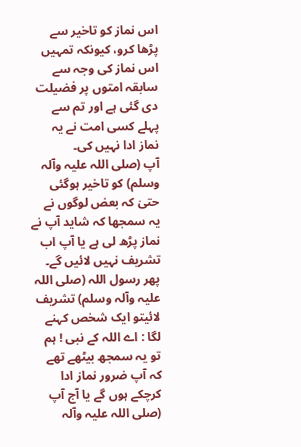اس نماز کو تاخیر سے پڑھا کرو، کیونکہ تمہیں اس نماز کی وجہ سے سابقہ امتوں پر فضیلت دی گئی ہے اور تم سے پہلے کسی امت نے یہ نماز ادا نہیں کی۔
آپ (صلی اللہ علیہ وآلہ وسلم) کو تاخیر ہوگئی حتیٰ کہ بعض لوگوں نے یہ سمجھا کہ شاید آپ نے نماز پڑھ لی ہے یا آپ اب تشریف نہیں لائیں گے۔ پھر رسول اللہ (صلی اللہ علیہ وآلہ وسلم) تشریف لائیتو ایک شخص کہنے لگا : اے اللہ کے نبی ! ہم تو یہ سمجھ بیٹھے تھے کہ آپ ضرور نماز ادا کرچکے ہوں گے یا آج آپ (صلی اللہ علیہ وآلہ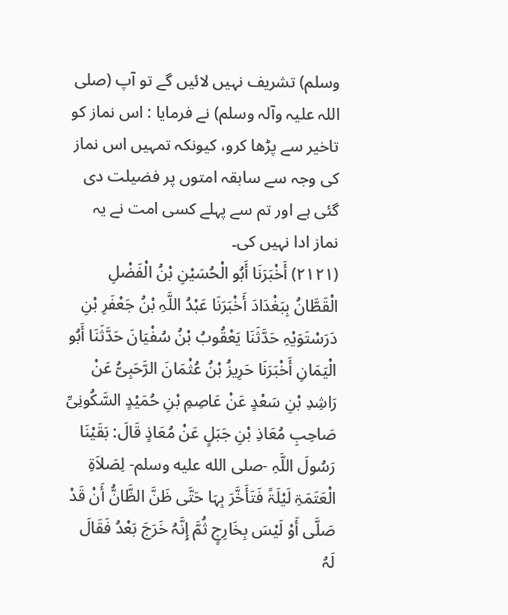وسلم) تشریف نہیں لائیں گے تو آپ (صلی اللہ علیہ وآلہ وسلم) نے فرمایا : اس نماز کو تاخیر سے پڑھا کرو، کیونکہ تمہیں اس نماز کی وجہ سے سابقہ امتوں پر فضیلت دی گئی ہے اور تم سے پہلے کسی امت نے یہ نماز ادا نہیں کی۔
(۲۱۲۱) أَخْبَرَنَا أَبُو الْحُسَیْنِ بْنُ الْفَضْلِ الْقَطَّانُ بِبَغْدَادَ أَخْبَرَنَا عَبْدُ اللَّہِ بْنُ جَعْفَرِ بْنِ دَرَسْتَوَیْہِ حَدَّثَنَا یَعْقُوبُ بْنُ سُفْیَانَ حَدَّثَنَا أَبُو الْیَمَانِ أَخْبَرَنَا حَرِیزُ بْنُ عُثْمَانَ الرَّحَبِیُّ عَنْ رَاشِدِ بْنِ سَعْدٍ عَنْ عَاصِمِ بْنِ حُمَیْدٍ السَّکُونِیِّ صَاحِبِ مُعَاذِ بْنِ جَبَلٍ عَنْ مُعَاذٍ قَالَ: بَقَیْنَا رَسُولَ اللَّہِ -صلى الله عليه وسلم- لِصَلاَۃِ الْعَتَمَۃِ لَیْلَۃً فَتَأَخَّرَ بِہَا حَتَّی ظَنَّ الظَّانُّ أَنْ قَدْ صَلَّی أَوْ لَیْسَ بِخَارِجٍ ثُمَّ إِنَّہُ خَرَجَ بَعْدُ فَقَالَ لَہُ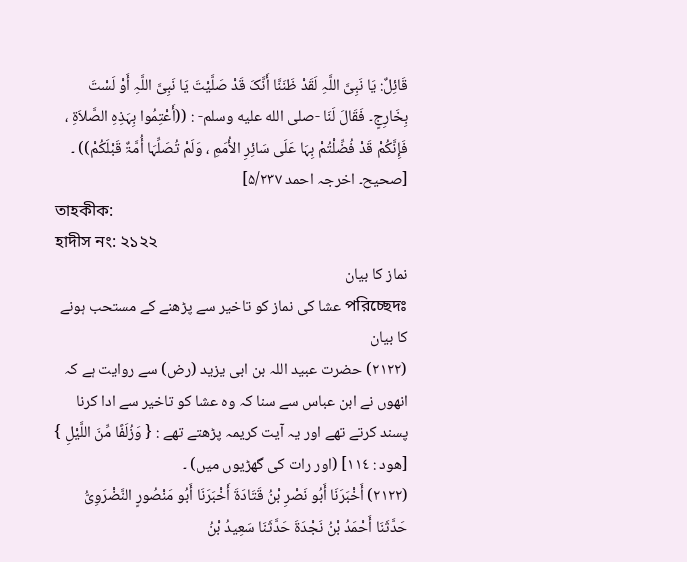قَائِلٌ: یَا نَبِیَّ اللَّہِ لَقَدْ ظَنَنَّا أَنَّکَ قَدْ صَلَّیْتَ یَا نَبِیَّ اللَّہِ أَوْ لَسْتَ بِخَارِجٍ۔ فَقَالَ لَنَا -صلى الله عليه وسلم- : ((أَعْتِمُوا بِہَذِہِ الصَّلاَۃِ ، فَإِنَّکُمْ قَدْ فُضِّلْتُمْ بِہَا عَلَی سَائِرِ الأُمَمِ ، وَلَمْ تُصَلِّہَا أُمَّۃٌ قَبْلَکُمْ)) ۔ [صحیح۔ اخرجہ احمد ۵/۲۳۷]
তাহকীক:
হাদীস নং: ২১২২
نماز کا بیان
পরিচ্ছেদঃ عشا کی نماز کو تاخیر سے پڑھنے کے مستحب ہونے کا بیان
(٢١٢٢) حضرت عبید اللہ بن ابی یزید (رض) سے روایت ہے کہ انھوں نے ابن عباس سے سنا کہ وہ عشا کو تاخیر سے ادا کرنا پسند کرتے تھے اور یہ آیت کریمہ پڑھتے تھے : { وَزُلَفًا مِّنَ اللَّیْلِ } [ھود : ١١٤] (اور رات کی گھڑیوں میں) ۔
(۲۱۲۲) أَخْبَرَنَا أَبُو نَصْرِ بْنُ قَتَادَۃَ أَخْبَرَنَا أَبُو مَنْصُورٍ النَّضْرَوِیُّ حَدَّثَنَا أَحْمَدُ بْنُ نَجْدَۃَ حَدَّثَنَا سَعِیدُ بْنُ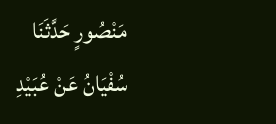مَنْصُورٍ حَدَّثَنَا سُفْیَانُ عَنْ عُبَیْدِ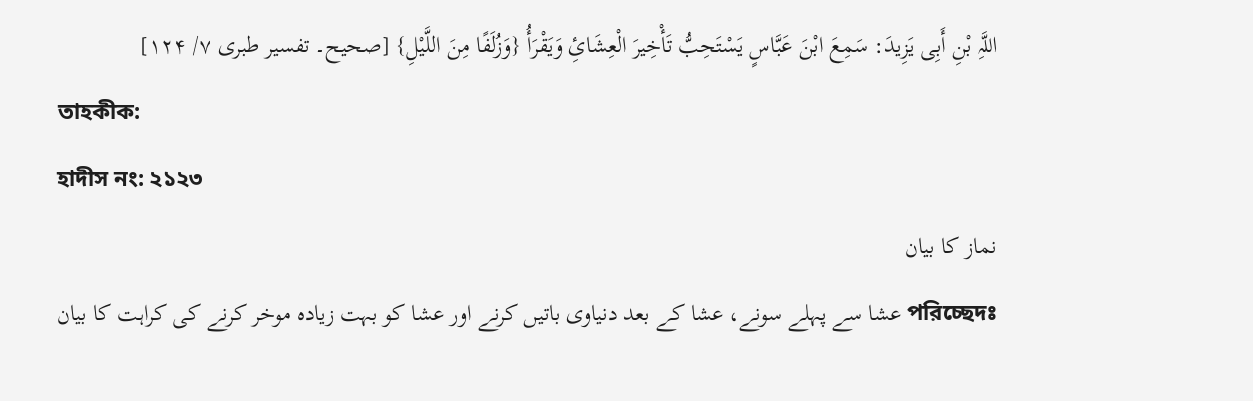اللَّہِ بْنِ أَبِی یَزِیدَ: سَمِعَ ابْنَ عَبَّاسٍ یَسْتَحِبُّ تَأْخِیرَ الْعِشَائِ وَیَقْرَأُ {وَزُلَفًا مِنَ اللَّیْلِ} [صحیح۔ تفسیر طبری ۷/ ۱۲۴]
তাহকীক:
হাদীস নং: ২১২৩
نماز کا بیان
পরিচ্ছেদঃ عشا سے پہلے سونے، عشا کے بعد دنیاوی باتیں کرنے اور عشا کو بہت زیادہ موخر کرنے کی کراہت کا بیان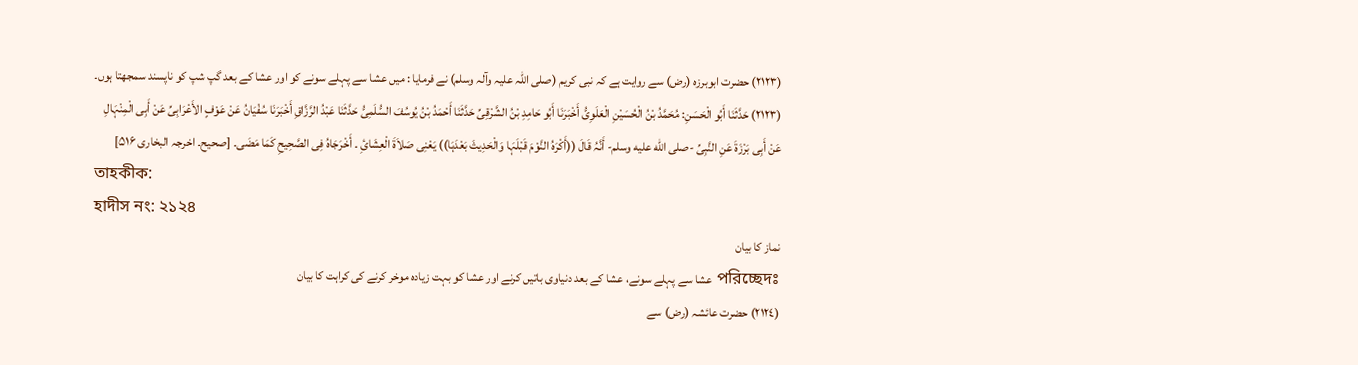(٢١٢٣) حضرت ابوبرزہ (رض) سے روایت ہے کہ نبی کریم (صلی اللہ علیہ وآلہ وسلم) نے فرمایا : میں عشا سے پہلے سونے کو اور عشا کے بعد گپ شپ کو ناپسند سمجھتا ہوں۔
(۲۱۲۳) حَدَّثَنَا أَبُو الْحَسَنِ: مُحَمَّدُ بْنُ الْحُسَیْنِ الْعَلَوِیُّ أَخْبَرَنَا أَبُو حَامِدِ بْنُ الشَّرْقِیِّ حَدَّثَنَا أَحْمَدُ بْنُ یُوسُفَ السُّلَمِیُّ حَدَّثَنَا عَبْدُ الرَّزَّاقِ أَخْبَرَنَا سُفْیَانُ عَنْ عَوْفٍ الأَعْرَابِیِّ عَنْ أَبِی الْمِنْہَالِ عَنْ أَبِی بَرْزَۃَ عَنِ النَّبِیِّ -صلى الله عليه وسلم- أَنَّہُ قَالَ ((أَکْرَہُ النَّوْمَ قَبْلَہَا وَالْحَدِیثَ بَعْدَہَا)) یَعْنِی صَلاَۃَ الْعِشَائِ ۔ أَخْرَجَاہُ فِی الصَّحِیحِ کَمَا مَضَی۔ [صحیح۔ اخرجہ البخاری ۵۱۶]
তাহকীক:
হাদীস নং: ২১২৪
نماز کا بیان
পরিচ্ছেদঃ عشا سے پہلے سونے، عشا کے بعد دنیاوی باتیں کرنے اور عشا کو بہت زیادہ موخر کرنے کی کراہت کا بیان
(٢١٢٤) حضرت عائشہ (رض) سے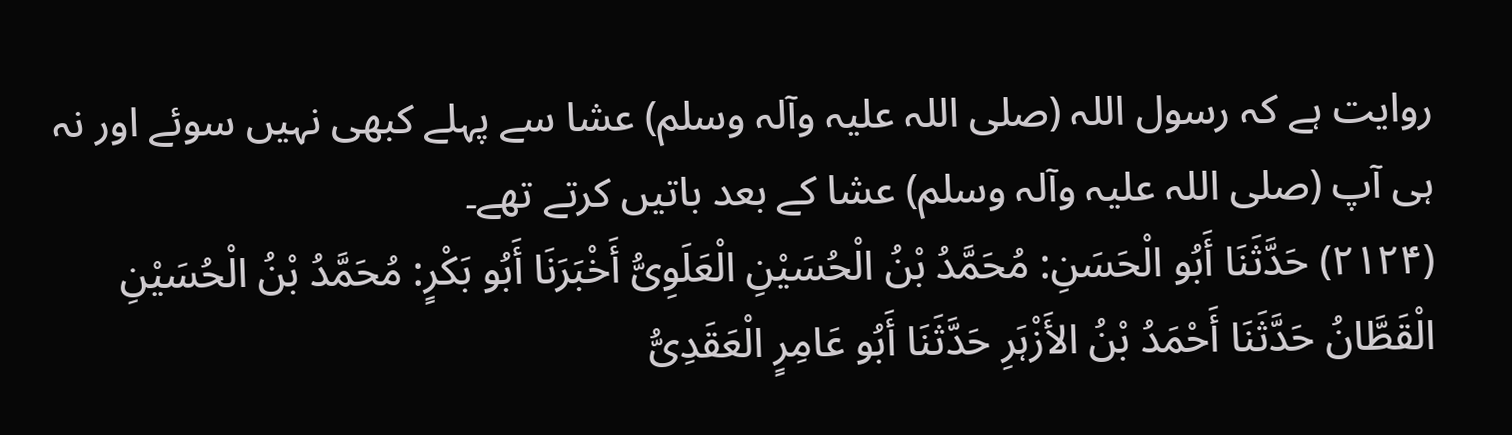روایت ہے کہ رسول اللہ (صلی اللہ علیہ وآلہ وسلم) عشا سے پہلے کبھی نہیں سوئے اور نہ ہی آپ (صلی اللہ علیہ وآلہ وسلم) عشا کے بعد باتیں کرتے تھے۔
(۲۱۲۴) حَدَّثَنَا أَبُو الْحَسَنِ: مُحَمَّدُ بْنُ الْحُسَیْنِ الْعَلَوِیُّ أَخْبَرَنَا أَبُو بَکْرٍ: مُحَمَّدُ بْنُ الْحُسَیْنِ الْقَطَّانُ حَدَّثَنَا أَحْمَدُ بْنُ الأَزْہَرِ حَدَّثَنَا أَبُو عَامِرٍ الْعَقَدِیُّ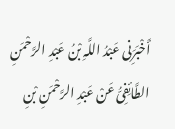أَخْبَرَنِی عَبْدُ اللَّہِ بْنُ عَبْدِ الرَّحْمَنِ الطَّائِفِیُّ عَنْ عَبْدِ الرَّحْمَنِ بْنِ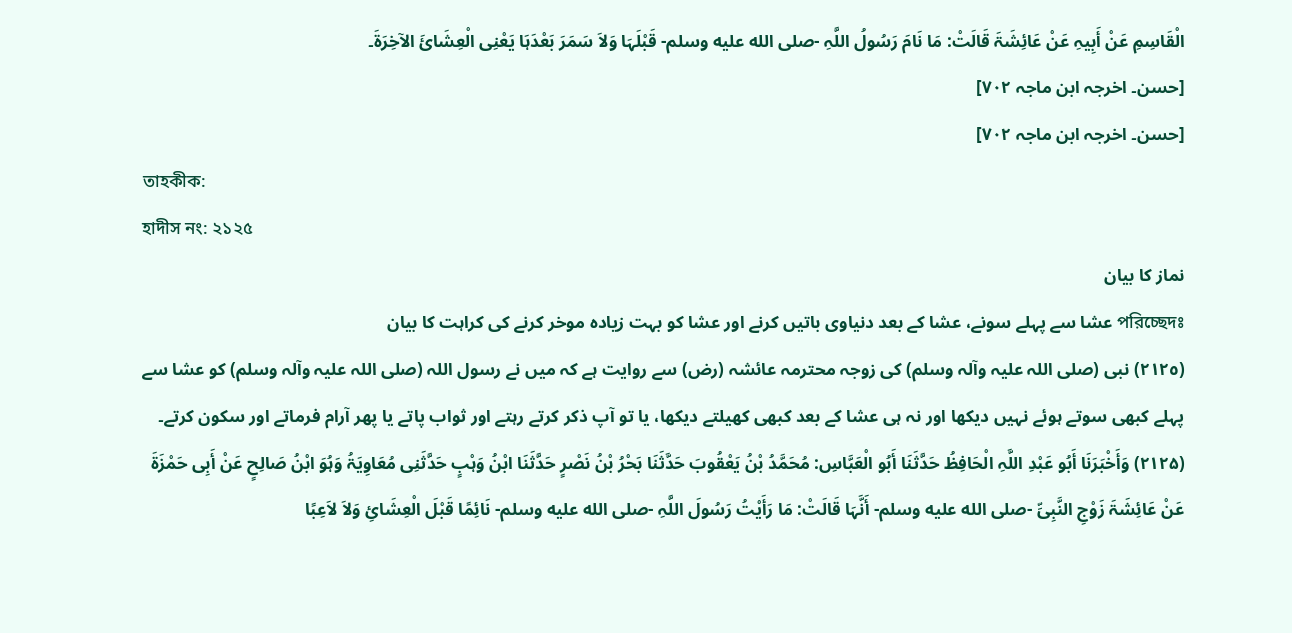الْقَاسِمِ عَنْ أَبِیہِ عَنْ عَائِشَۃَ قَالَتْ: مَا نَامَ رَسُولُ اللَّہِ -صلى الله عليه وسلم- قَبْلَہَا وَلاَ سَمَرَ بَعْدَہَا یَعْنِی الْعِشَائَ الآخِرَۃَ۔
[حسن۔ اخرجہ ابن ماجہ ۷۰۲]
[حسن۔ اخرجہ ابن ماجہ ۷۰۲]
তাহকীক:
হাদীস নং: ২১২৫
نماز کا بیان
পরিচ্ছেদঃ عشا سے پہلے سونے، عشا کے بعد دنیاوی باتیں کرنے اور عشا کو بہت زیادہ موخر کرنے کی کراہت کا بیان
(٢١٢٥) نبی (صلی اللہ علیہ وآلہ وسلم) کی زوجہ محترمہ عائشہ (رض) سے روایت ہے کہ میں نے رسول اللہ (صلی اللہ علیہ وآلہ وسلم) کو عشا سے پہلے کبھی سوتے ہوئے نہیں دیکھا اور نہ ہی عشا کے بعد کبھی کھیلتے دیکھا، یا تو آپ ذکر کرتے رہتے اور ثواب پاتے یا پھر آرام فرماتے اور سکون کرتے۔
(۲۱۲۵) وَأَخْبَرَنَا أَبُو عَبْدِ اللَّہِ الْحَافِظُ حَدَّثَنَا أَبُو الْعَبَّاسِ: مُحَمَّدُ بْنُ یَعْقُوبَ حَدَّثَنَا بَحْرُ بْنُ نَصْرٍ حَدَّثَنَا ابْنُ وَہْبٍ حَدَّثَنِی مُعَاوِیَۃُ وَہُوَ ابْنُ صَالِحٍ عَنْ أَبِی حَمْزَۃَ عَنْ عَائِشَۃَ زَوْجِ النَّبِیِّ -صلى الله عليه وسلم- أَنَّہَا قَالَتْ: مَا رَأَیْتُ رَسُولَ اللَّہِ -صلى الله عليه وسلم- نَائِمًا قَبْلَ الْعِشَائِ وَلاَ لاَعِبًا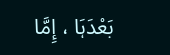بَعْدَہَا ، إِمَّا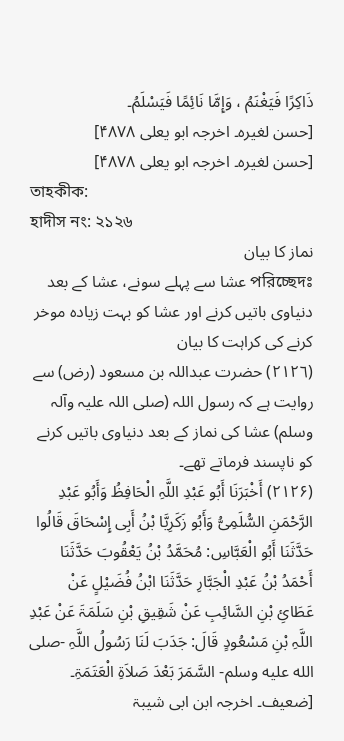ذَاکِرًا فَیَغْنَمُ ، وَإِمَّا نَائِمًا فَیَسْلَمُ۔
[حسن لغیرہ۔ اخرجہ ابو یعلی ۴۸۷۸]
[حسن لغیرہ۔ اخرجہ ابو یعلی ۴۸۷۸]
তাহকীক:
হাদীস নং: ২১২৬
نماز کا بیان
পরিচ্ছেদঃ عشا سے پہلے سونے، عشا کے بعد دنیاوی باتیں کرنے اور عشا کو بہت زیادہ موخر کرنے کی کراہت کا بیان
(٢١٢٦) حضرت عبداللہ بن مسعود (رض) سے روایت ہے کہ رسول اللہ (صلی اللہ علیہ وآلہ وسلم) عشا کی نماز کے بعد دنیاوی باتیں کرنے کو ناپسند فرماتے تھے۔
(۲۱۲۶) أَخْبَرَنَا أَبُو عَبْدِ اللَّہِ الْحَافِظُ وَأَبُو عَبْدِ الرَّحْمَنِ السُّلَمِیُّ وَأَبُو زَکَرِیَّا بْنُ أَبِی إِسْحَاقَ قَالُوا حَدَّثَنَا أَبُو الْعَبَّاسِ: مُحَمَّدُ بْنُ یَعْقُوبَ حَدَّثَنَا أَحْمَدُ بْنُ عَبْدِ الْجَبَّارِ حَدَّثَنَا ابْنُ فُضَیْلٍ عَنْ عَطَائِ بْنِ السَّائِبِ عَنْ شَقِیقِ بْنِ سَلَمَۃَ عَنْ عَبْدِ اللَّہِ بْنِ مَسْعُودٍ قَالَ: جَدَبَ لَنَا رَسُولُ اللَّہِ -صلى الله عليه وسلم- السَّمَرَ بَعْدَ صَلاَۃِ الْعَتَمَۃِ۔
[ضعیف۔ اخرجہ ابن ابی شیبۃ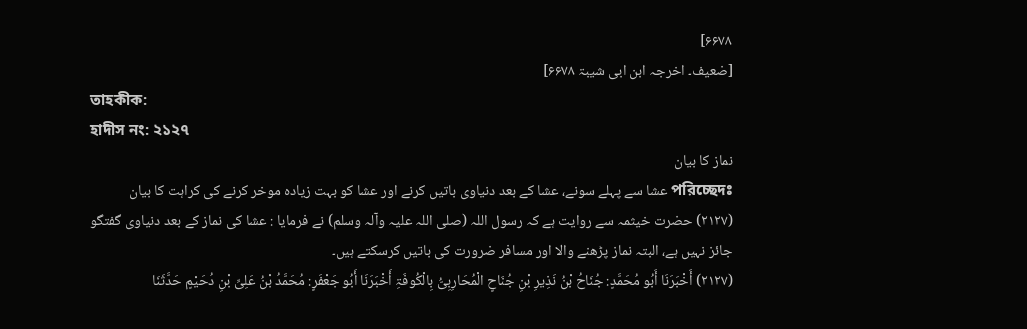۶۶۷۸]
[ضعیف۔ اخرجہ ابن ابی شیبۃ ۶۶۷۸]
তাহকীক:
হাদীস নং: ২১২৭
نماز کا بیان
পরিচ্ছেদঃ عشا سے پہلے سونے، عشا کے بعد دنیاوی باتیں کرنے اور عشا کو بہت زیادہ موخر کرنے کی کراہت کا بیان
(٢١٢٧) حضرت خیثمہ سے روایت ہے کہ رسول اللہ (صلی اللہ علیہ وآلہ وسلم) نے فرمایا : عشا کی نماز کے بعد دنیاوی گفتگو جائز نہیں ہے، البتہ نماز پڑھنے والا اور مسافر ضرورت کی باتیں کرسکتے ہیں۔
(۲۱۲۷) أَخْبَرَنَا أَبُو مُحَمَّدٍ: جُنَاحُ بْنُ نَذِیرِ بْنِ جُنَاحٍ الْمُحَارِبِیُّ بِالْکُوفَۃِ أَخْبَرَنَا أَبُو جَعْفَرٍ: مُحَمَّدُ بْنُ عَلِیِّ بْنِ دُحَیْمٍ حَدَّثَنَا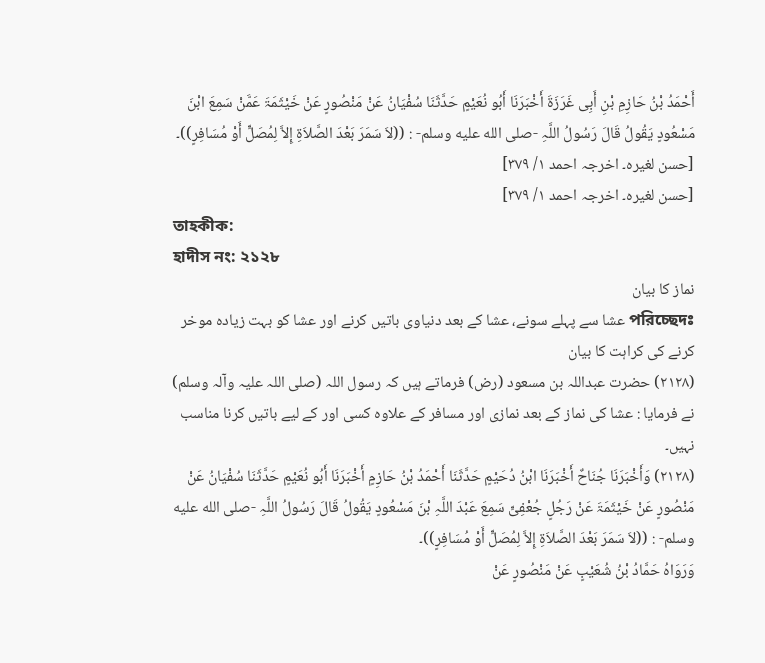أَحْمَدُ بْنُ حَازِمِ بْنِ أَبِی غَرَزَۃَ أَخْبَرَنَا أَبُو نُعَیْمٍ حَدَّثَنَا سُفْیَانُ عَنْ مَنْصُورٍ عَنْ خَیْثَمَۃَ عَمَّنْ سَمِعَ ابْنَ مَسْعُودٍ یَقُولُ قَالَ رَسُولُ اللَّہِ -صلى الله عليه وسلم- : ((لاَ سَمَرَ بَعْدَ الصَّلاَۃِ إِلاَّ لِمُصَلٍّ أَوْ مُسَافِرٍ))۔
[حسن لغیرہ۔ اخرجہ احمد ۱/ ۳۷۹]
[حسن لغیرہ۔ اخرجہ احمد ۱/ ۳۷۹]
তাহকীক:
হাদীস নং: ২১২৮
نماز کا بیان
পরিচ্ছেদঃ عشا سے پہلے سونے، عشا کے بعد دنیاوی باتیں کرنے اور عشا کو بہت زیادہ موخر کرنے کی کراہت کا بیان
(٢١٢٨) حضرت عبداللہ بن مسعود (رض) فرماتے ہیں کہ رسول اللہ (صلی اللہ علیہ وآلہ وسلم) نے فرمایا : عشا کی نماز کے بعد نمازی اور مسافر کے علاوہ کسی اور کے لیے باتیں کرنا مناسب نہیں۔
(۲۱۲۸) وَأَخْبَرَنَا جُنَاحٌ أَخْبَرَنَا ابْنُ دُحَیْمٍ حَدَّثَنَا أَحْمَدُ بْنُ حَازِمٍ أَخْبَرَنَا أَبُو نُعَیْمٍ حَدَّثَنَا سُفْیَانُ عَنْ مَنْصُورٍ عَنْ خَیْثَمَۃَ عَنْ رَجُلٍ جُعْفِیٍّ سَمِعَ عَبْدَ اللَّہِ بْنَ مَسْعُودٍ یَقُولُ قَالَ رَسُولُ اللَّہِ -صلى الله عليه وسلم- : ((لاَ سَمَرَ بَعْدَ الصَّلاَۃِ إِلاَّ لِمُصَلٍّ أَوْ مُسَافِرٍ))۔
وَرَوَاہُ حَمَّادُ بْنُ شُعَیْبٍ عَنْ مَنْصُورٍ عَنْ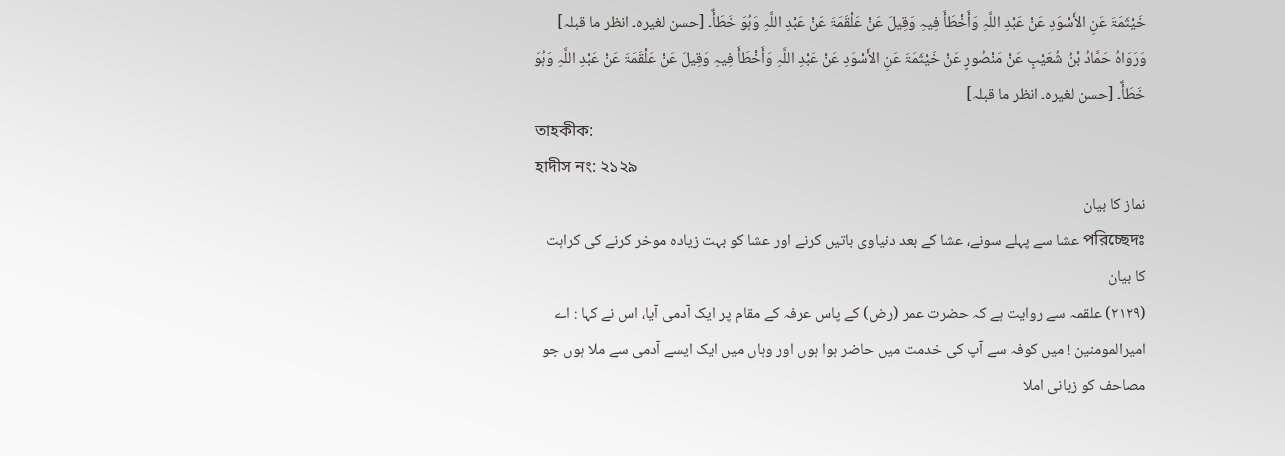خَیْثَمَۃَ عَنِ الأَسْوَدِ عَنْ عَبْدِ اللَّہِ وَأَخْطَأَ فِیہِ وَقِیلَ عَنْ عَلْقَمَۃَ عَنْ عَبْدِ اللَّہِ وَہُوَ خَطَأٌ۔ [حسن لغیرہ۔ انظر ما قبلہ]
وَرَوَاہُ حَمَّادُ بْنُ شُعَیْبٍ عَنْ مَنْصُورٍ عَنْ خَیْثَمَۃَ عَنِ الأَسْوَدِ عَنْ عَبْدِ اللَّہِ وَأَخْطَأَ فِیہِ وَقِیلَ عَنْ عَلْقَمَۃَ عَنْ عَبْدِ اللَّہِ وَہُوَ خَطَأٌ۔ [حسن لغیرہ۔ انظر ما قبلہ]
তাহকীক:
হাদীস নং: ২১২৯
نماز کا بیان
পরিচ্ছেদঃ عشا سے پہلے سونے، عشا کے بعد دنیاوی باتیں کرنے اور عشا کو بہت زیادہ موخر کرنے کی کراہت کا بیان
(٢١٢٩) علقمہ سے روایت ہے کہ حضرت عمر (رض) کے پاس عرفہ کے مقام پر ایک آدمی آیا، اس نے کہا : اے امیرالمومنین ! میں کوفہ سے آپ کی خدمت میں حاضر ہوا ہوں اور وہاں میں ایک ایسے آدمی سے ملا ہوں جو مصاحف کو زبانی املا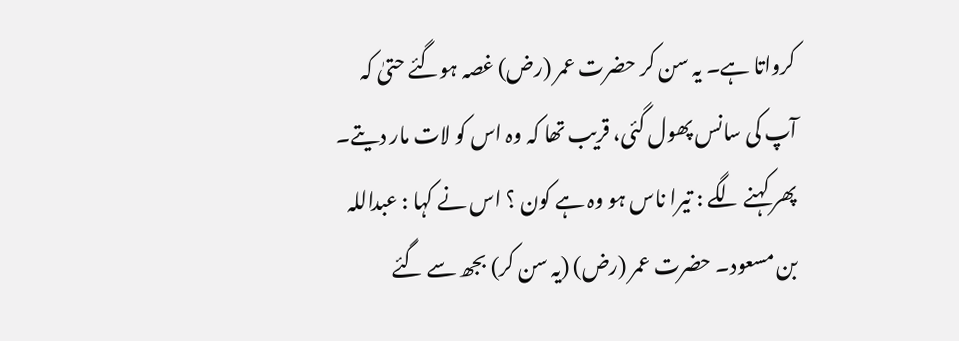کرواتا ہے۔ یہ سن کر حضرت عمر (رض) غصہ ہوگئے حتیٰ کہ آپ کی سانس پھول گئی، قریب تھا کہ وہ اس کو لات مار دیتے۔ پھر کہنے لگے : تیرا ناس ہو وہ ہے کون ؟ اس نے کہا : عبداللہ بن مسعود۔ حضرت عمر (رض) (یہ سن کر) بجھ سے گئے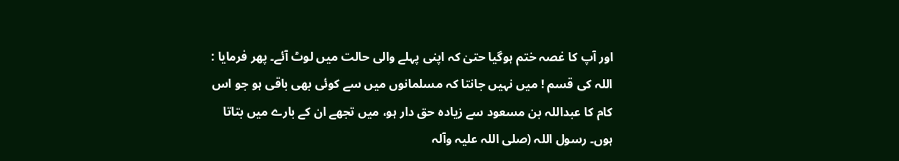اور آپ کا غصہ ختم ہوگیا حتیٰ کہ اپنی پہلے والی حالت میں لوٹ آئے۔ پھر فرمایا : اللہ کی قسم ! میں نہیں جانتا کہ مسلمانوں میں سے کوئی بھی باقی ہو جو اس کام کا عبداللہ بن مسعود سے زیادہ حق دار ہو، میں تجھے ان کے بارے میں بتاتا ہوں۔ رسول اللہ (صلی اللہ علیہ وآلہ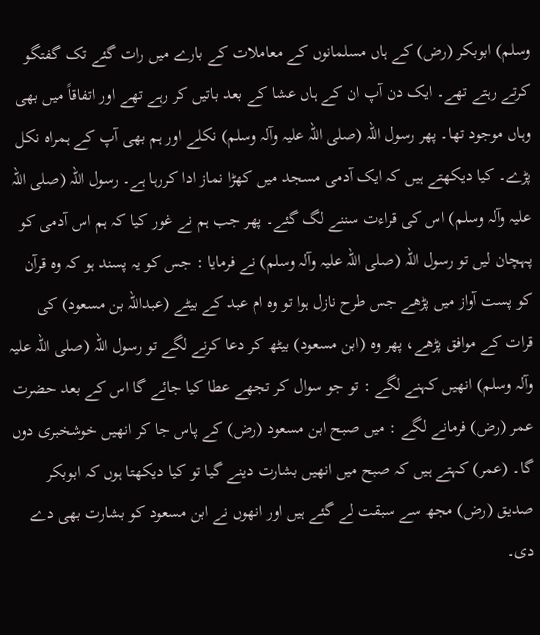وسلم) ابوبکر (رض) کے ہاں مسلمانوں کے معاملات کے بارے میں رات گئے تک گفتگو کرتے رہتے تھے۔ ایک دن آپ ان کے ہاں عشا کے بعد باتیں کر رہے تھے اور اتفاقاً میں بھی وہاں موجود تھا۔ پھر رسول اللہ (صلی اللہ علیہ وآلہ وسلم) نکلے اور ہم بھی آپ کے ہمراہ نکل پڑے۔ کیا دیکھتے ہیں کہ ایک آدمی مسجد میں کھڑا نماز ادا کررہا ہے۔ رسول اللہ (صلی اللہ علیہ وآلہ وسلم) اس کی قراءت سننے لگ گئے۔ پھر جب ہم نے غور کیا کہ ہم اس آدمی کو پہچان لیں تو رسول اللہ (صلی اللہ علیہ وآلہ وسلم) نے فرمایا : جس کو یہ پسند ہو کہ وہ قرآن کو پست آواز میں پڑھے جس طرح نازل ہوا تو وہ ام عبد کے بیٹے (عبداللہ بن مسعود) کی قرات کے موافق پڑھے، پھر وہ (ابن مسعود) بیٹھ کر دعا کرنے لگے تو رسول اللہ (صلی اللہ علیہ وآلہ وسلم) انھیں کہنے لگے : تو جو سوال کر تجھے عطا کیا جائے گا اس کے بعد حضرت عمر (رض) فرمانے لگے : میں صبح ابن مسعود (رض) کے پاس جا کر انھیں خوشخبری دوں گا۔ (عمر) کہتے ہیں کہ صبح میں انھیں بشارت دینے گیا تو کیا دیکھتا ہوں کہ ابوبکر صدیق (رض) مجھ سے سبقت لے گئے ہیں اور انھوں نے ابن مسعود کو بشارت بھی دے دی۔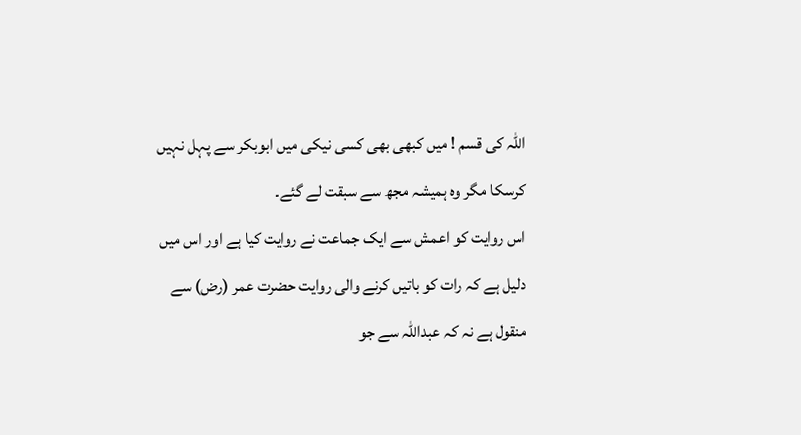اللہ کی قسم ! میں کبھی بھی کسی نیکی میں ابوبکر سے پہل نہیں کرسکا مگر وہ ہمیشہ مجھ سے سبقت لے گئے۔
اس روایت کو اعمش سے ایک جماعت نے روایت کیا ہے اور اس میں دلیل ہے کہ رات کو باتیں کرنے والی روایت حضرت عمر (رض) سے منقول ہے نہ کہ عبداللہ سے جو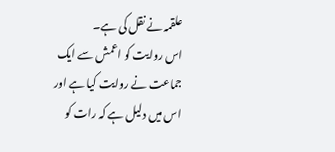علقمہ نے نقل کی ہے۔
اس روایت کو اعمش سے ایک جماعت نے روایت کیا ہے اور اس میں دلیل ہے کہ رات کو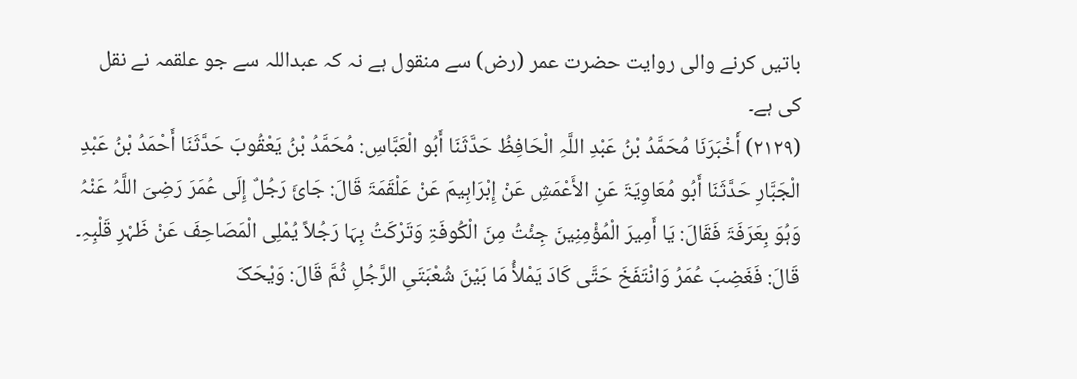باتیں کرنے والی روایت حضرت عمر (رض) سے منقول ہے نہ کہ عبداللہ سے جو علقمہ نے نقل کی ہے۔
(۲۱۲۹) أَخْبَرَنَا مُحَمَّدُ بْنُ عَبْدِ اللَّہِ الْحَافِظُ حَدَّثَنَا أَبُو الْعَبَّاسِ: مُحَمَّدُ بْنُ یَعْقُوبَ حَدَّثَنَا أَحْمَدُ بْنُ عَبْدِ الْجَبَّارِ حَدَّثَنَا أَبُو مُعَاوِیَۃَ عَنِ الأَعْمَشِ عَنْ إِبْرَاہِیمَ عَنْ عَلْقَمَۃَ قَالَ: جَائَ رَجُلٌ إِلَی عُمَرَ رَضِیَ اللَّہُ عَنْہُ وَہُوَ بِعَرَفَۃَ فَقَالَ: یَا أَمِیرَ الْمُؤْمِنِینَ جِئْتُ مِنَ الْکُوفَۃِ وَتَرْکَتُ بِہَا رَجُلاً یُمْلِی الْمَصَاحِفَ عَنْ ظَہْرِ قَلْبِہِ۔
قَالَ: فَغَضِبَ عُمَرُ وَانْتَفَخَ حَتَّی کَادَ یَمْلأُ مَا بَیْنَ شُعْبَتَیِ الرَّجُلِ ثُمَّ قَالَ: وَیْحَکَ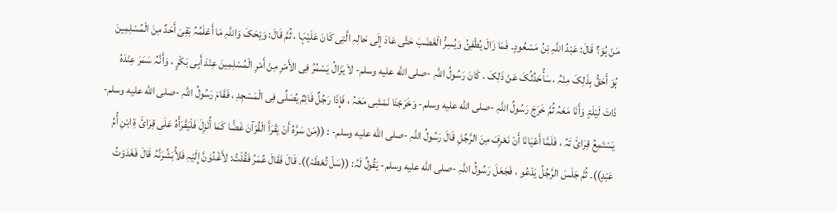مَنْ ہُوَ؟ قَالَ: عَبْدُ اللَّہِ بْنُ مَسْعُودٍ۔ فَمَا زَالَ یُطْفِئُ وَیُسِرُّ الْغَضَبَ حَتَّی عَادَ إِلَی حَالِہِ الَّتِی کَانَ عَلَیْہَا ، ثُمَّ قَالَ: وَیْحَکَ وَاللَّہِ مَا أَعْلَمُہُ بَقِیَ أَحَدٌ مِنَ الْمُسْلِمِینَ ہُوَ أَحَقُّ بِذَلِکَ مِنْہُ ، سَأُحَدِّثُکَ عَنْ ذَلِکَ ، کَانَ رَسُولُ اللَّہِ -صلى الله عليه وسلم- لاَ یَزَالُ یَسْمُرُ فِی الأَمْرِ مِنْ أَمْرِ الْمُسْلِمِینَ عِنْدَ أَبِی بَکْرٍ ، وَأَنَّہُ سَمَرَ عِنْدَہُ ذَاتَ لَیْلَۃٍ وَأَنَا مَعَہُ ثُمَّ خَرَجَ رَسُولُ اللَّہِ -صلى الله عليه وسلم- وَخَرَجْنَا نَمْشِی مَعَہُ ، فَإِذَا رَجُلٌ قَائِمٌ یُصَلِّی فِی الْمَسْجِدِ ، فَقَامَ رَسُولُ اللَّہِ -صلى الله عليه وسلم- یَسْتَمِعُ قِرَائَ تَہُ ، فَلَمَّا أَعْیَانَا أَنْ نَعْرِفَ مِنَ الرَّجُلِ قَالَ رَسُولُ اللَّہِ -صلى الله عليه وسلم- : ((مَنْ سَرَّہُ أَنْ یَقْرَأَ الْقُرْآنَ غَضًّا کَمَا أُنْزِلَ فَلْیَقْرَأْہُ عَلَی قِرَائَ ۃِ ابْنِ أُمِّ عَبْدٍ))۔ ثُمَّ جَلَسَ الرَّجُلُ یَدْعُو ، فَجَعَلَ رَسُولُ اللَّہِ -صلى الله عليه وسلم- یَقُولُ لَہُ: ((سَلْ تُعْطَہْ))۔ قَالَ فَقَالَ عُمَرُ فَقُلْتُ: لأَغْدُوَنَّ إِلَیْہِ فَلأُبَشِّرَنَّہُ قَالَ فَغَدَوْتُ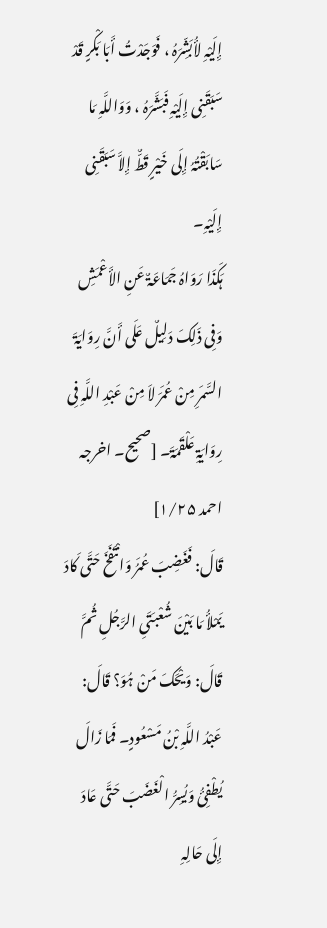إِلَیْہِ لأُبَشِّرَہُ ، فَوَجَدْتُ أَبَا بَکْرٍ قَدْ سَبَقَنِی إِلَیْہِ فَبَشَّرَہُ ، وَوَاللَّہِ مَا سَابَقْتُہُ إِلَی خَیْرٍ قَطٌّ إِلاَّ سَبَقَنِی إِلَیْہِ۔
ہَکَذَا رَوَاہُ جَمَاعَۃٌ عَنِ الأَعْمَشِ وَفِی ذَلِکَ دَلِیلٌ عَلَی أَنَّ رِوَایَۃَ السَّمَرِ مِنْ عُمَرَ لاَ مِنْ عَبْدِ اللَّہِ فِی رِوَایَۃِ عَلْقَمَۃَ۔ [صحیح۔ اخرجہ احمد ۱/۲۵]
قَالَ: فَغَضِبَ عُمَرُ وَانْتَفَخَ حَتَّی کَادَ یَمْلأُ مَا بَیْنَ شُعْبَتَیِ الرَّجُلِ ثُمَّ قَالَ: وَیْحَکَ مَنْ ہُوَ؟ قَالَ: عَبْدُ اللَّہِ بْنُ مَسْعُودٍ۔ فَمَا زَالَ یُطْفِئُ وَیُسِرُّ الْغَضَبَ حَتَّی عَادَ إِلَی حَالِہِ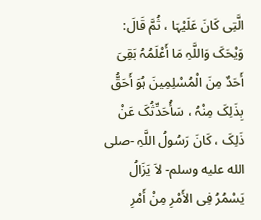الَّتِی کَانَ عَلَیْہَا ، ثُمَّ قَالَ: وَیْحَکَ وَاللَّہِ مَا أَعْلَمُہُ بَقِیَ أَحَدٌ مِنَ الْمُسْلِمِینَ ہُوَ أَحَقُّ بِذَلِکَ مِنْہُ ، سَأُحَدِّثُکَ عَنْ ذَلِکَ ، کَانَ رَسُولُ اللَّہِ -صلى الله عليه وسلم- لاَ یَزَالُ یَسْمُرُ فِی الأَمْرِ مِنْ أَمْرِ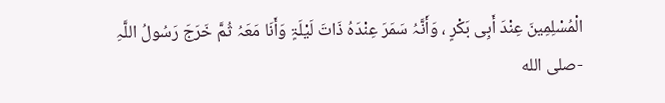الْمُسْلِمِینَ عِنْدَ أَبِی بَکْرٍ ، وَأَنَّہُ سَمَرَ عِنْدَہُ ذَاتَ لَیْلَۃٍ وَأَنَا مَعَہُ ثُمَّ خَرَجَ رَسُولُ اللَّہِ -صلى الله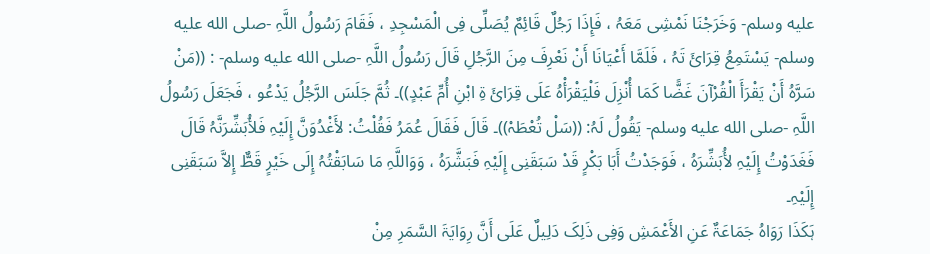عليه وسلم- وَخَرَجْنَا نَمْشِی مَعَہُ ، فَإِذَا رَجُلٌ قَائِمٌ یُصَلِّی فِی الْمَسْجِدِ ، فَقَامَ رَسُولُ اللَّہِ -صلى الله عليه وسلم- یَسْتَمِعُ قِرَائَ تَہُ ، فَلَمَّا أَعْیَانَا أَنْ نَعْرِفَ مِنَ الرَّجُلِ قَالَ رَسُولُ اللَّہِ -صلى الله عليه وسلم- : ((مَنْ سَرَّہُ أَنْ یَقْرَأَ الْقُرْآنَ غَضًّا کَمَا أُنْزِلَ فَلْیَقْرَأْہُ عَلَی قِرَائَ ۃِ ابْنِ أُمِّ عَبْدٍ))۔ ثُمَّ جَلَسَ الرَّجُلُ یَدْعُو ، فَجَعَلَ رَسُولُ اللَّہِ -صلى الله عليه وسلم- یَقُولُ لَہُ: ((سَلْ تُعْطَہْ))۔ قَالَ فَقَالَ عُمَرُ فَقُلْتُ: لأَغْدُوَنَّ إِلَیْہِ فَلأُبَشِّرَنَّہُ قَالَ فَغَدَوْتُ إِلَیْہِ لأُبَشِّرَہُ ، فَوَجَدْتُ أَبَا بَکْرٍ قَدْ سَبَقَنِی إِلَیْہِ فَبَشَّرَہُ ، وَوَاللَّہِ مَا سَابَقْتُہُ إِلَی خَیْرٍ قَطٌّ إِلاَّ سَبَقَنِی إِلَیْہِ۔
ہَکَذَا رَوَاہُ جَمَاعَۃٌ عَنِ الأَعْمَشِ وَفِی ذَلِکَ دَلِیلٌ عَلَی أَنَّ رِوَایَۃَ السَّمَرِ مِنْ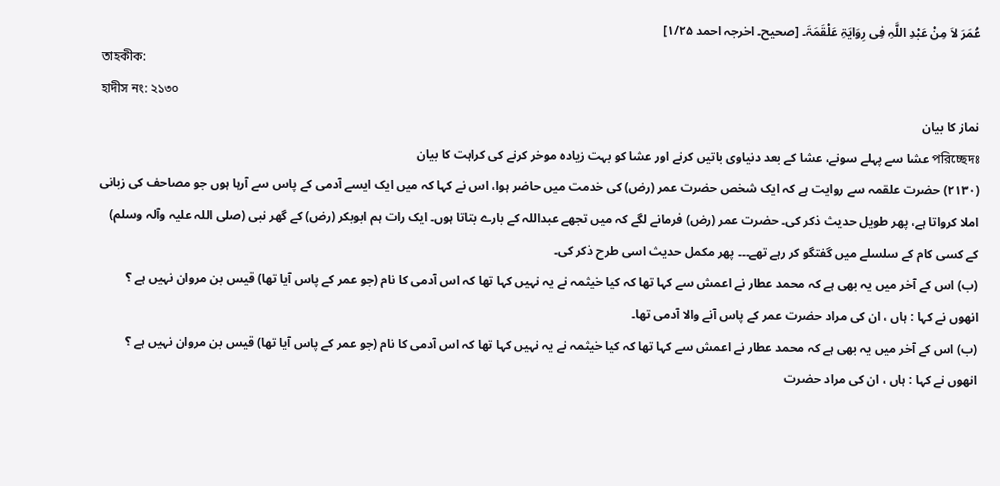عُمَرَ لاَ مِنْ عَبْدِ اللَّہِ فِی رِوَایَۃِ عَلْقَمَۃَ۔ [صحیح۔ اخرجہ احمد ۱/۲۵]
তাহকীক:
হাদীস নং: ২১৩০
نماز کا بیان
পরিচ্ছেদঃ عشا سے پہلے سونے، عشا کے بعد دنیاوی باتیں کرنے اور عشا کو بہت زیادہ موخر کرنے کی کراہت کا بیان
(٢١٣٠) حضرت علقمہ سے روایت ہے کہ ایک شخص حضرت عمر (رض) کی خدمت میں حاضر ہوا، اس نے کہا کہ میں ایک ایسے آدمی کے پاس سے آرہا ہوں جو مصاحف کی زبانی املا کرواتا ہے، پھر طویل حدیث ذکر کی۔ حضرت عمر (رض) فرمانے لگے کہ میں تجھے عبداللہ کے بارے بتاتا ہوں۔ ایک رات ہم ابوبکر (رض) کے گھر نبی (صلی اللہ علیہ وآلہ وسلم) کے کسی کام کے سلسلے میں گفتگو کر رہے تھے۔۔۔ پھر مکمل حدیث اسی طرح ذکر کی۔
(ب) اس کے آخر میں یہ بھی ہے کہ محمد عطار نے اعمش سے کہا تھا کہ کیا خیثمہ نے یہ نہیں کہا تھا کہ اس آدمی کا نام (جو عمر کے پاس آیا تھا) قیس بن مروان نہیں ہے ؟ انھوں نے کہا : ہاں ، ان کی مراد حضرت عمر کے پاس آنے والا آدمی تھا۔
(ب) اس کے آخر میں یہ بھی ہے کہ محمد عطار نے اعمش سے کہا تھا کہ کیا خیثمہ نے یہ نہیں کہا تھا کہ اس آدمی کا نام (جو عمر کے پاس آیا تھا) قیس بن مروان نہیں ہے ؟ انھوں نے کہا : ہاں ، ان کی مراد حضرت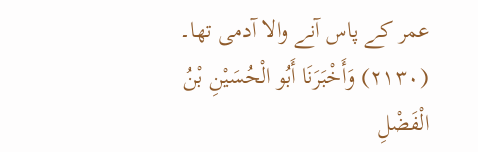عمر کے پاس آنے والا آدمی تھا۔
(۲۱۳۰) وَأَخْبَرَنَا أَبُو الْحُسَیْنِ بْنُ الْفَضْلِ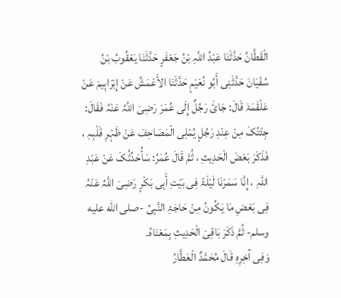الْقَطَّانُ حَدَّثَنَا عَبْدُ اللَّہِ بْنُ جَعْفَرٍ حَدَّثَنَا یَعْقُوبُ بْنُ سُفْیَانَ حَدَّثَنِی أَبُو نُعَیْمٍ حَدَّثَنَا الأَعْمَشُ عَنْ إِبْرَاہِیمَ عَنْ عَلْقَمَۃَ قَالَ: جَائَ رَجُلٌ إِلَی عُمَرَ رَضِیَ اللَّہُ عَنْہُ فَقَالَ: جِئْتُکَ مِنْ عِنْدِ رَجُلٍ یُمْلِی الْمَصَاحِفَ عَنْ ظَہْرِ قَلْبِہِ ، فَذَکَرَ بَعْضَ الْحَدِیثِ ، ثُمَّ قَالَ عُمَرُ: سَأُحَدِّثُکَ عَنْ عَبْدِ اللَّہِ ، إِنَّا سَمَرْنَا لَیْلَۃً فِی بَیْتِ أَبِی بَکْرٍ رَضِیَ اللَّہُ عَنْہُ فِی بَعْضِ مَا یَکُونُ مِنْ حَاجَۃِ النَّبِیِّ -صلى الله عليه وسلم- ثُمَّ ذَکَرَ بَاقِیَ الْحَدِیثِ بِمَعْنَاہُ۔
وَفِی آخِرِہِ قَالَ مُحَمَّدٌ الْعَطَّارُ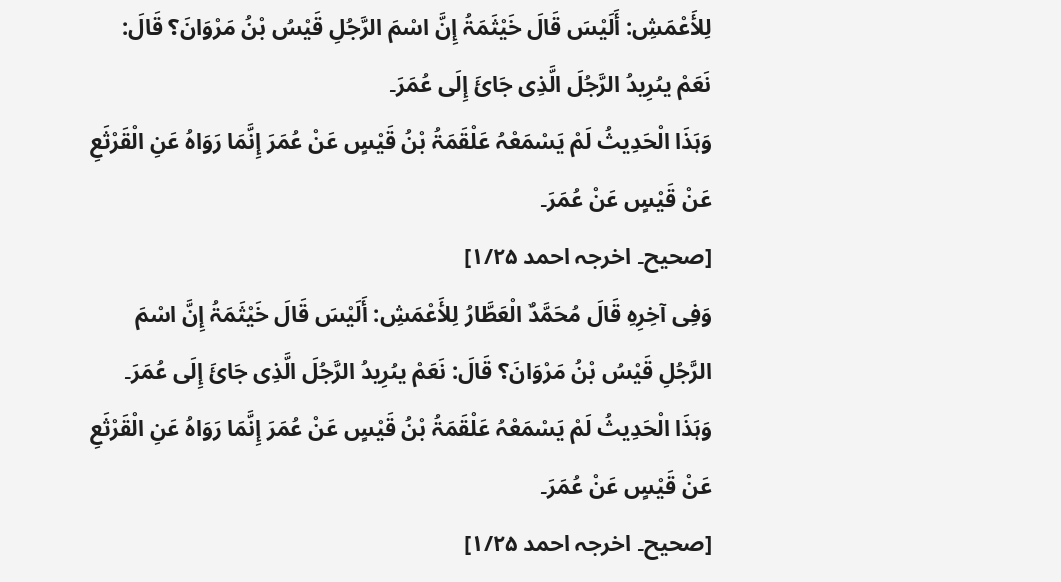لِلأَعْمَشِ: أَلَیْسَ قَالَ خَیْثَمَۃُ إِنَّ اسْمَ الرَّجُلِ قَیْسُ بْنُ مَرْوَانَ؟ قَالَ: نَعَمْ یںُرِیدُ الرَّجُلَ الَّذِی جَائَ إِلَی عُمَرَ۔
وَہَذَا الْحَدِیثُ لَمْ یَسْمَعْہُ عَلْقَمَۃُ بْنُ قَیْسٍ عَنْ عُمَرَ إِنَّمَا رَوَاہُ عَنِ الْقَرْثَعِ عَنْ قَیْسٍ عَنْ عُمَرَ۔
[صحیح۔ اخرجہ احمد ۱/۲۵]
وَفِی آخِرِہِ قَالَ مُحَمَّدٌ الْعَطَّارُ لِلأَعْمَشِ: أَلَیْسَ قَالَ خَیْثَمَۃُ إِنَّ اسْمَ الرَّجُلِ قَیْسُ بْنُ مَرْوَانَ؟ قَالَ: نَعَمْ یںُرِیدُ الرَّجُلَ الَّذِی جَائَ إِلَی عُمَرَ۔
وَہَذَا الْحَدِیثُ لَمْ یَسْمَعْہُ عَلْقَمَۃُ بْنُ قَیْسٍ عَنْ عُمَرَ إِنَّمَا رَوَاہُ عَنِ الْقَرْثَعِ عَنْ قَیْسٍ عَنْ عُمَرَ۔
[صحیح۔ اخرجہ احمد ۱/۲۵]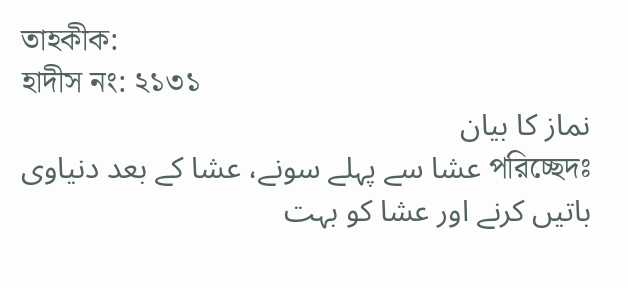তাহকীক:
হাদীস নং: ২১৩১
نماز کا بیان
পরিচ্ছেদঃ عشا سے پہلے سونے، عشا کے بعد دنیاوی باتیں کرنے اور عشا کو بہت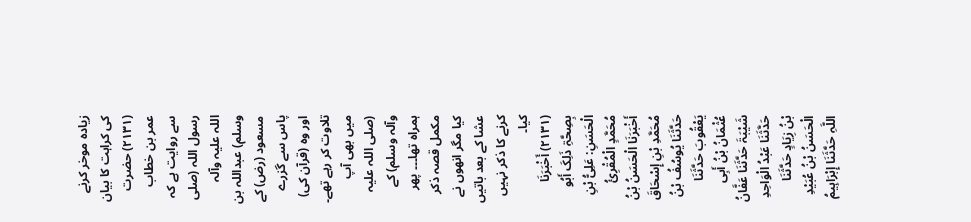زیادہ موخر کرنے کی کراہت کا بیان
(٢١٣١) حضرت عمر بن خطاب سے روایت ہے کہ رسول اللہ (صلی اللہ علیہ وآلہ وسلم) عبداللہ بن مسعود (رض) کے پاس سے گزرے اور وہ (قرآن کی) تلاوت کر رہے تھے۔ میں بھی آپ (صلی اللہ علیہ وآلہ وسلم) کے ہمراہ تھا۔۔۔ پھر مکمل قصہ ذکر کیا مگر انھوں نے عشا کے بعد باتیں کرنے کا ذکر نہیں کیا۔
(۲۱۳۱) أَخْبَرَنَا بِصِحَّۃِ ذَلِکَ أَبُو الْحَسَنِ: عَلِیُّ بْنِ مُحَمَّدٍ الْمُقْرِئُ أَخْبَرَنَا الْحَسَنُ بْنُ مُحَمَّدِ بْنِ إِسْحَاقَ حَدَّثَنَا یُوسُفُ بْنُ یَعْقُوبَ حَدَّثَنَا عُثْمَانُ بْنُ أَبِی شَیْبَۃَ حَدَّثَنَا عَفَّانُ حَدَّثَنَا عَبْدُ الْوَاحِدِ بْنُ زِیَادٍ حَدَّثَنَا الْحَسَنُ بْنُ عُبَیْدِ اللَّہِ حَدَّثَنَا إِبْرَاہِیمُ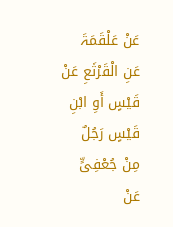عَنْ عَلْقَمَۃَ عَنِ الْقَرْثَعِ عَنْ قَیْسٍ أَوِ ابْنِ قَیْسٍ رَجُلٌ مِنْ جُعْفِیٍّ عَنْ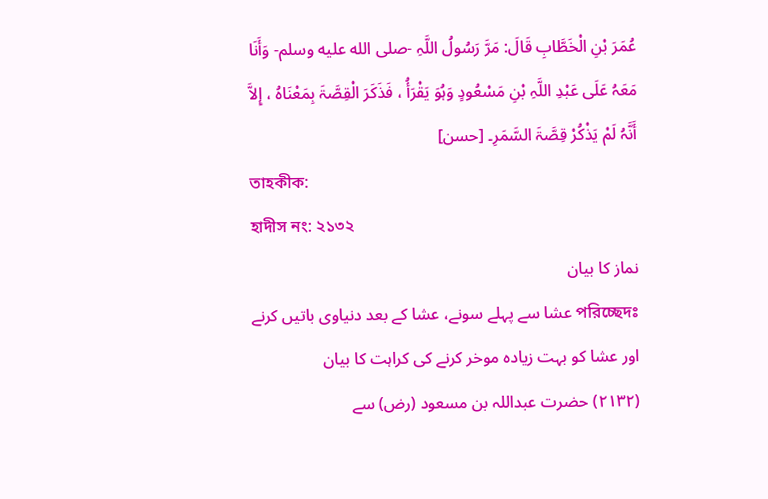عُمَرَ بْنِ الْخَطَّابِ قَالَ: مَرَّ رَسُولُ اللَّہِ -صلى الله عليه وسلم- وَأَنَا مَعَہُ عَلَی عَبْدِ اللَّہِ بْنِ مَسْعُودٍ وَہُوَ یَقْرَأُ ، فَذَکَرَ الْقِصَّۃَ بِمَعْنَاہُ ، إِلاَّ أَنَّہُ لَمْ یَذْکُرْ قِصَّۃَ السَّمَرِ۔ [حسن]
তাহকীক:
হাদীস নং: ২১৩২
نماز کا بیان
পরিচ্ছেদঃ عشا سے پہلے سونے، عشا کے بعد دنیاوی باتیں کرنے اور عشا کو بہت زیادہ موخر کرنے کی کراہت کا بیان
(٢١٣٢) حضرت عبداللہ بن مسعود (رض) سے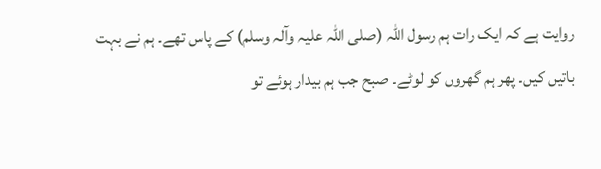روایت ہے کہ ایک رات ہم رسول اللہ (صلی اللہ علیہ وآلہ وسلم) کے پاس تھے۔ ہم نے بہت باتیں کیں۔ پھر ہم گھروں کو لوٹے۔ صبح جب ہم بیدار ہوئے تو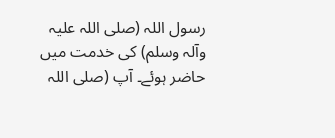رسول اللہ (صلی اللہ علیہ وآلہ وسلم) کی خدمت میں حاضر ہوئے۔ آپ (صلی اللہ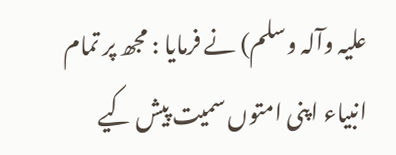علیہ وآلہ وسلم) نے فرمایا : مجھ پر تمام انبیاء اپنی امتوں سمیت پیش کیے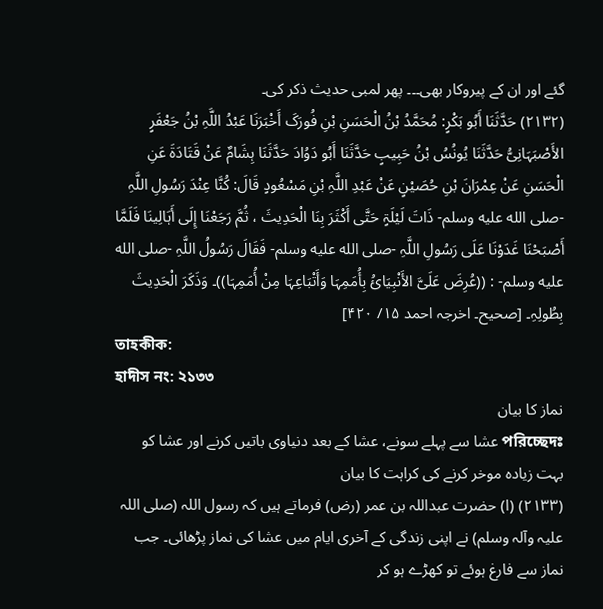گئے اور ان کے پیروکار بھی۔۔۔ پھر لمبی حدیث ذکر کی۔
(۲۱۳۲) حَدَّثَنَا أَبُو بَکْرٍ: مُحَمَّدُ بْنُ الْحَسَنِ بْنِ فُورَکَ أَخْبَرَنَا عَبْدُ اللَّہِ بْنُ جَعْفَرٍ الأَصْبَہَانِیُّ حَدَّثَنَا یُونُسُ بْنُ حَبِیبٍ حَدَّثَنَا أَبُو دَوُادَ حَدَّثَنَا ہِشَامٌ عَنْ قَتَادَۃَ عَنِ الْحَسَنِ عَنْ عِمْرَانَ بْنِ حُصَیْنٍ عَنْ عَبْدِ اللَّہِ بْنِ مَسْعُودٍ قَالَ: کُنَّا عِنْدَ رَسُولِ اللَّہِ -صلى الله عليه وسلم- ذَاتَ لَیْلَۃٍ حَتَّی أَکْثَرَ بِنَا الْحَدِیثَ ، ثُمَّ رَجَعْنَا إِلَی أَہَالِینَا فَلَمَّا أَصْبَحْنَا غَدَوْنَا عَلَی رَسُولِ اللَّہِ -صلى الله عليه وسلم- فَقَالَ رَسُولُ اللَّہِ -صلى الله عليه وسلم- : ((عُرِضَ عَلَیَّ الأَنْبِیَائُ بِأُمَمِہَا وَأَتْبَاعِہَا مِنْ أُمَمِہَا))۔ وَذَکَرَ الْحَدِیثَ بِطُولِہِ۔ [صحیح۔ اخرجہ احمد ۱۵/ ۴۲۰]
তাহকীক:
হাদীস নং: ২১৩৩
نماز کا بیان
পরিচ্ছেদঃ عشا سے پہلے سونے، عشا کے بعد دنیاوی باتیں کرنے اور عشا کو بہت زیادہ موخر کرنے کی کراہت کا بیان
(٢١٣٣) (ا) حضرت عبداللہ بن عمر (رض) فرماتے ہیں کہ رسول اللہ (صلی اللہ علیہ وآلہ وسلم) نے اپنی زندگی کے آخری ایام میں عشا کی نماز پڑھائی۔ جب نماز سے فارغ ہوئے تو کھڑے ہو کر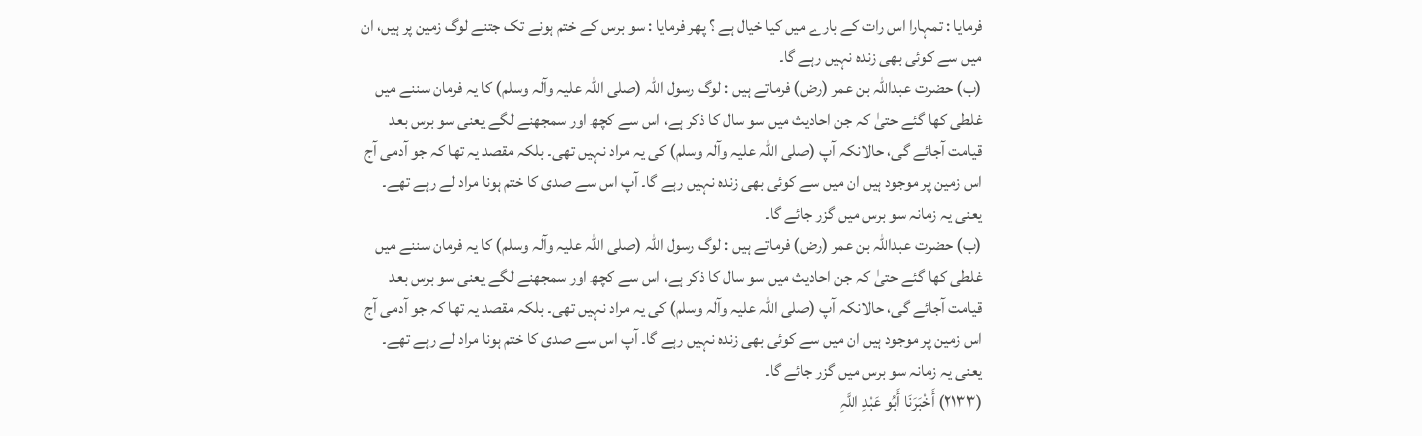فرمایا : تمہارا اس رات کے بارے میں کیا خیال ہے ؟ پھر فرمایا : سو برس کے ختم ہونے تک جتنے لوگ زمین پر ہیں، ان میں سے کوئی بھی زندہ نہیں رہے گا۔
(ب) حضرت عبداللہ بن عمر (رض) فرماتے ہیں : لوگ رسول اللہ (صلی اللہ علیہ وآلہ وسلم) کا یہ فرمان سننے میں غلطی کھا گئے حتیٰ کہ جن احادیث میں سو سال کا ذکر ہے، اس سے کچھ اور سمجھنے لگے یعنی سو برس بعد قیامت آجائے گی، حالانکہ آپ (صلی اللہ علیہ وآلہ وسلم) کی یہ مراد نہیں تھی۔ بلکہ مقصد یہ تھا کہ جو آدمی آج اس زمین پر موجود ہیں ان میں سے کوئی بھی زندہ نہیں رہے گا۔ آپ اس سے صدی کا ختم ہونا مراد لے رہے تھے۔ یعنی یہ زمانہ سو برس میں گزر جائے گا۔
(ب) حضرت عبداللہ بن عمر (رض) فرماتے ہیں : لوگ رسول اللہ (صلی اللہ علیہ وآلہ وسلم) کا یہ فرمان سننے میں غلطی کھا گئے حتیٰ کہ جن احادیث میں سو سال کا ذکر ہے، اس سے کچھ اور سمجھنے لگے یعنی سو برس بعد قیامت آجائے گی، حالانکہ آپ (صلی اللہ علیہ وآلہ وسلم) کی یہ مراد نہیں تھی۔ بلکہ مقصد یہ تھا کہ جو آدمی آج اس زمین پر موجود ہیں ان میں سے کوئی بھی زندہ نہیں رہے گا۔ آپ اس سے صدی کا ختم ہونا مراد لے رہے تھے۔ یعنی یہ زمانہ سو برس میں گزر جائے گا۔
(۲۱۳۳) أَخْبَرَنَا أَبُو عَبْدِ اللَّہِ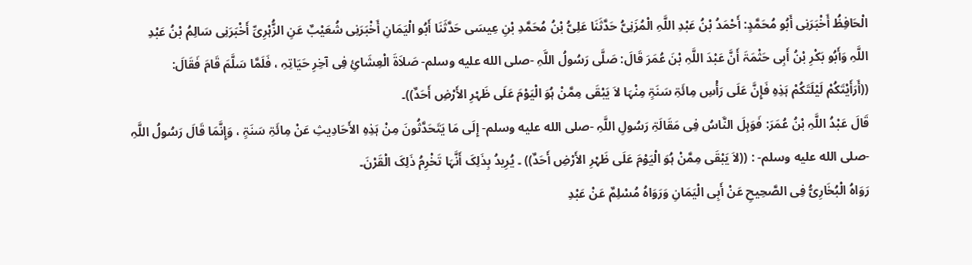الْحَافِظُ أَخْبَرَنِی أَبُو مُحَمَّدٍ: أَحْمَدُ بْنُ عَبْدِ اللَّہِ الْمُزَنِیُّ حَدَّثَنَا عَلِیُّ بْنُ مُحَمَّدِ بْنِ عِیسَی حَدَّثَنَا أَبُو الْیَمَانِ أَخْبَرَنِی شُعَیْبٌ عَنِ الزُّہْرِیِّ أَخْبَرَنِی سَالِمُ بْنُ عَبْدِ اللَّہِ وَأَبُو بَکْرِ بْنُ أَبِی حَثْمَۃَ أَنَّ عَبْدَ اللَّہِ بْنَ عُمَرَ قَالَ: صَلَّی رَسُولُ اللَّہِ -صلى الله عليه وسلم- صَلاَۃَ الْعِشَائِ فِی آخِرِ حَیَاتِہِ ، فَلَمَّا سَلَّمَ قَامَ فَقَالَ: ((أَرَأَیْتَکُمْ لَیْلَتَکُمْ ہَذِہِ فَإِنَّ عَلَی رَأْسِ مِائَۃِ سَنَۃٍ مِنْہَا لاَ یَبْقَی مِمَّنْ ہُوَ الْیَوْمَ عَلَی ظَہْرِ الأَرْضِ أَحَدٌ))۔
قَالَ عَبْدُ اللَّہِ بْنُ عُمَرَ: فَوَہِلَ النَّاسُ فِی مَقَالَۃِ رَسُولِ اللَّہِ -صلى الله عليه وسلم- إِلَی مَا یَتَحَدَّثُونَ مِنْ ہَذِہِ الأَحَادِیثِ عَنْ مِائَۃِ سَنَۃٍ ، وَإِنَّمَا قَالَ رَسُولُ اللَّہِ -صلى الله عليه وسلم- : ((لاَ یَبْقَی مِمَّنْ ہُوَ الْیَوْمَ عَلَی ظَہْرِ الأَرْضِ أَحَدٌ)) ۔ یُرِیدُ بِذَلِکَ أَنَّہَا تَخْرِمُ ذَلِکَ الْقَرْنَ۔
رَوَاہُ الْبُخَارِیُّ فِی الصَّحِیحِ عَنْ أَبِی الْیَمَانِ وَرَوَاہُ مُسْلِمٌ عَنْ عَبْدِ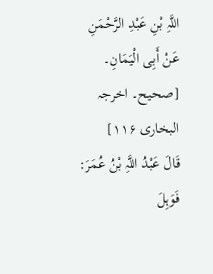اللَّہِ بْنِ عَبْدِ الرَّحْمَنِ عَنْ أَبِی الْیَمَانِ۔
[صحیح۔ اخرجہ البخاری ۱۱۶]
قَالَ عَبْدُ اللَّہِ بْنُ عُمَرَ: فَوَہِلَ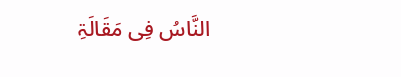النَّاسُ فِی مَقَالَۃِ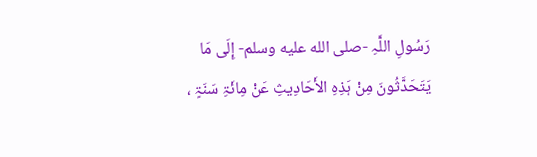رَسُولِ اللَّہِ -صلى الله عليه وسلم- إِلَی مَا یَتَحَدَّثُونَ مِنْ ہَذِہِ الأَحَادِیثِ عَنْ مِائَۃِ سَنَۃٍ ،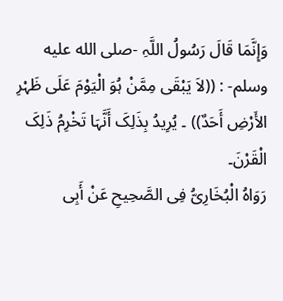وَإِنَّمَا قَالَ رَسُولُ اللَّہِ -صلى الله عليه وسلم- : ((لاَ یَبْقَی مِمَّنْ ہُوَ الْیَوْمَ عَلَی ظَہْرِ الأَرْضِ أَحَدٌ)) ۔ یُرِیدُ بِذَلِکَ أَنَّہَا تَخْرِمُ ذَلِکَ الْقَرْنَ۔
رَوَاہُ الْبُخَارِیُّ فِی الصَّحِیحِ عَنْ أَبِی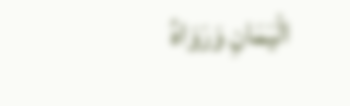الْیَمَانِ وَرَوَاہُ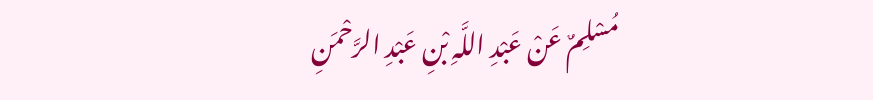مُسْلِمٌ عَنْ عَبْدِ اللَّہِ بْنِ عَبْدِ الرَّحْمَنِ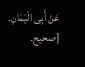عَنْ أَبِی الْیَمَانِ۔
[صحیح۔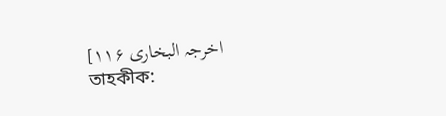اخرجہ البخاری ۱۱۶]
তাহকীক: